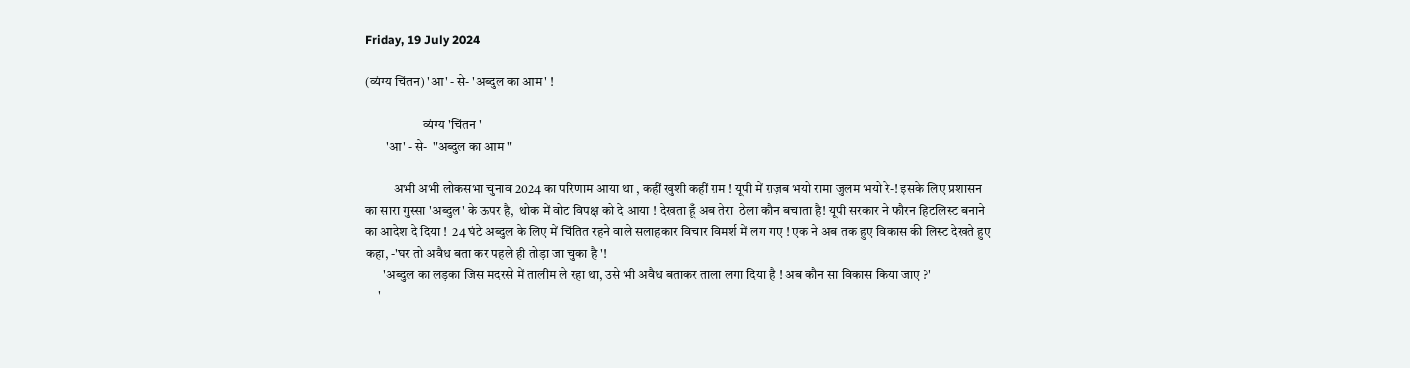Friday, 19 July 2024

(व्यंग्य चिंतन) 'आ' - से- 'अब्दुल का आम' !

                      व्यंग्य 'चिंतन '
        'आ' - से-  "अब्दुल का आम "

           अभी अभी लोकसभा चुनाव 2024 का परिणाम आया था , कहीं खुशी कहीं ग़म ! यूपी में ग़ज़ब भयो रामा जुलम भयो रे-! इसके लिए प्रशासन का सारा गुस्सा 'अब्दुल' के ऊपर है,  थोक में वोट विपक्ष को दे आया ! देखता हूँ अब तेरा  ठेला कौन बचाता है! यूपी सरकार ने फौरन हिटलिस्ट बनाने का आदेश दे दिया !  24 घंटे अब्दुल के लिए में चिंतित रहने वाले सलाहकार विचार विमर्श में लग गए ! एक ने अब तक हुए विकास की लिस्ट देखते हुए कहा, -'घर तो अवैध बता कर पहले ही तोड़ा जा चुका है '!
       'अब्दुल का लड़का जिस मदरसे में तालीम ले रहा था, उसे भी अवैध बताकर ताला लगा दिया है ! अब कौन सा विकास किया जाए ?'
     '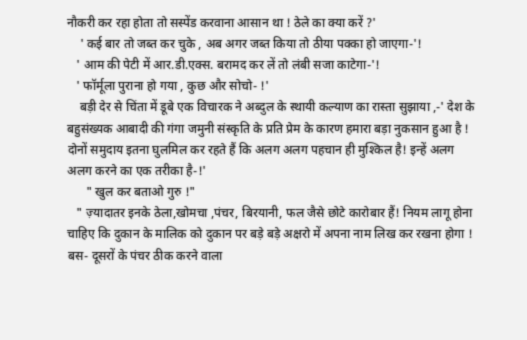नौकरी कर रहा होता तो सस्पेंड करवाना आसान था ! ठेले का क्या करें ?'
    ' कई बार तो जब्त कर चुके , अब अगर जब्त किया तो ठीया पक्का हो जाएगा-'!
   ' आम की पेटी में आर.डी.एक्स. बरामद कर लें तो लंबी सजा काटेगा-'!
   ' फॉर्मूला पुराना हो गया , कुछ और सोचो- !'
    बड़ी देर से चिंता में डूबे एक विचारक ने अब्दुल के स्थायी कल्याण का रास्ता सुझाया ,-' देश के बहुसंख्यक आबादी की गंगा जमुनी संस्कृति के प्रति प्रेम के कारण हमारा बड़ा नुकसान हुआ है ! दोनों समुदाय इतना घुलमिल कर रहते हैं कि अलग अलग पहचान ही मुश्किल है! इन्हें अलग अलग करने का एक तरीका है-!'
      " खुल कर बताओ गुरु !"
   " ज़्यादातर इनके ठेला,खोमचा ,पंचर, बिरयानी, फल जैसे छोटे कारोबार हैं! नियम लागू होना चाहिए कि दुकान के मालिक को दुकान पर बड़े बड़े अक्षरो में अपना नाम लिख कर रखना होगा ! बस- दूसरों के पंचर ठीक करने वाला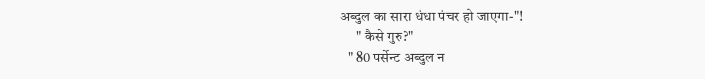अब्दुल का सारा धंधा पंचर हो जाएगा-"!
      " कैसे गुरु?"
   " 80 पर्सेन्ट अब्दुल न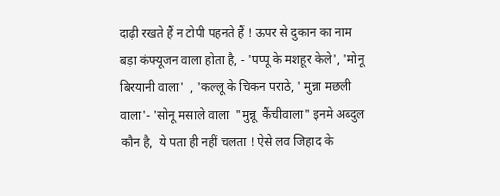दाढ़ी रखते हैं न टोपी पहनते हैं ! ऊपर से दुकान का नाम बड़ा कंफ्यूजन वाला होता है, - 'पप्पू के मशहूर केले', 'मोनू बिरयानी वाला'  , 'कल्लू के चिकन पराठे, ' मुन्ना मछली वाला'- 'सोनू मसाले वाला  "मुन्नू  कैंचीवाला" इनमे अब्दुल कौन है,  ये पता ही नहीं चलता ! ऐसे लव जिहाद के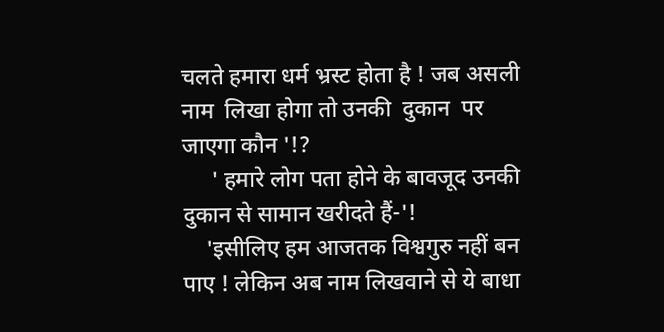चलते हमारा धर्म भ्रस्ट होता है ! जब असली नाम  लिखा होगा तो उनकी  दुकान  पर जाएगा कौन '!?
     ' हमारे लोग पता होने के बावजूद उनकी दुकान से सामान खरीदते हैं-'!
    'इसीलिए हम आजतक विश्वगुरु नहीं बन पाए ! लेकिन अब नाम लिखवाने से ये बाधा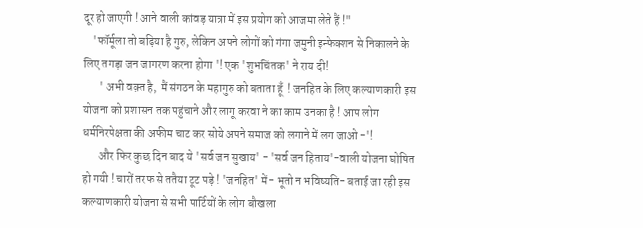दूर हो जाएगी ! आने वाली कांवड़ यात्रा में इस प्रयोग को आजमा लेते हैं !"
    'फॉर्मूला तो बढ़िया है गुरु, लेकिन अपने लोगों को गंगा जमुनी इन्फेक्शन से निकालने के लिए तगड़ा जन जागरण करना होगा '! एक 'शुभचिंतक' ने राय दी!
       ' अभी वक़्त है,  मैं संगठन के महागुरु को बताता हूँ  ! जनहित के लिए कल्याणकारी इस योजना को प्रशासन तक पहुंचाने और लागू करवा ने का काम उनका है ! आप लोग धर्मनिरपेक्षता की अफीम चाट कर सोये अपने समाज को लगाने में लग जाओ -'!
       और फिर कुछ दिन बाद ये 'सर्व जन सुखाय' - 'सर्व जन हिताय'-वाली योजना घोषित हो गयी ! चारों तरफ से ततैया टूट पड़े ! 'जनहित' में- भूतो न भविष्यति- बताई जा रही इस कल्याणकारी योजना से सभी पार्टियों के लोग बौखला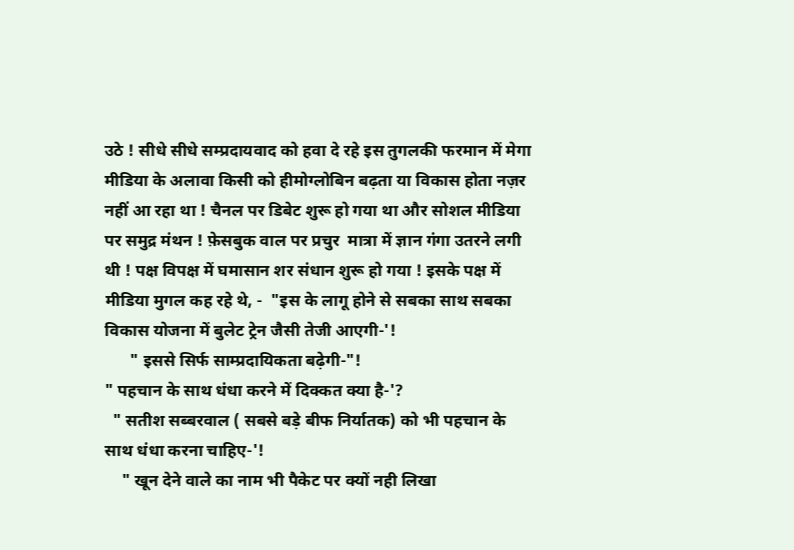उठे ! सीधे सीधे सम्प्रदायवाद को हवा दे रहे इस तुगलकी फरमान में मेगा मीडिया के अलावा किसी को हीमोग्लोबिन बढ़ता या विकास होता नज़र नहीं आ रहा था ! चैनल पर डिबेट शुरू हो गया था और सोशल मीडिया पर समुद्र मंथन ! फ़ेसबुक वाल पर प्रचुर  मात्रा में ज्ञान गंगा उतरने लगी थी ! पक्ष विपक्ष में घमासान शर संधान शुरू हो गया ! इसके पक्ष में मीडिया मुगल कह रहे थे, -  "इस के लागू होने से सबका साथ सबका विकास योजना में बुलेट ट्रेन जैसी तेजी आएगी-'!
      " इससे सिर्फ साम्प्रदायिकता बढ़ेगी-"!
" पहचान के साथ धंधा करने में दिक्कत क्या है-'?
  " सतीश सब्बरवाल ( सबसे बड़े बीफ निर्यातक) को भी पहचान के साथ धंधा करना चाहिए-'!
    " खून देने वाले का नाम भी पैकेट पर क्यों नही लिखा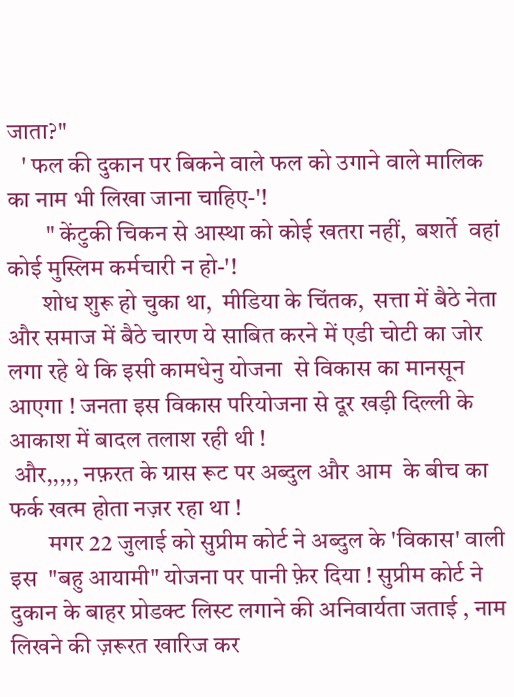जाता?"
   ' फल की दुकान पर बिकने वाले फल को उगाने वाले मालिक का नाम भी लिखा जाना चाहिए-'!
        " केंटुकी चिकन से आस्था को कोई खतरा नहीं,  बशर्ते  वहां  कोई मुस्लिम कर्मचारी न हो-'!
       शोध शुरू हो चुका था,  मीडिया के चिंतक,  सत्ता में बैठे नेता और समाज में बैठे चारण ये साबित करने में एडी चोटी का जोर लगा रहे थे कि इसी कामधेनु योजना  से विकास का मानसून आएगा ! जनता इस विकास परियोजना से दूर खड़ी दिल्ली के आकाश में बादल तलाश रही थी !
 और,,,,, नफ़रत के ग्रास रूट पर अब्दुल और आम  के बीच का फर्क खत्म होता नज़र रहा था !
        मगर 22 जुलाई को सुप्रीम कोर्ट ने अब्दुल के 'विकास' वाली इस  "बहु आयामी" योजना पर पानी फ़ेर दिया ! सुप्रीम कोर्ट ने दुकान के बाहर प्रोडक्ट लिस्ट लगाने की अनिवार्यता जताई , नाम लिखने की ज़रूरत खारिज कर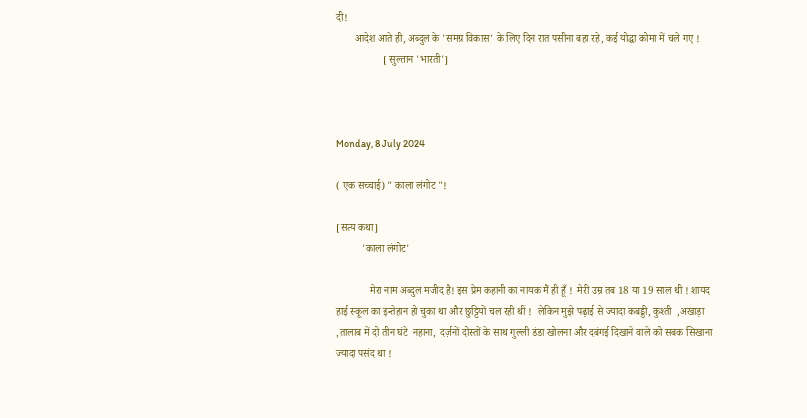दी!
       आदेश आते ही, अब्दुल के 'समग्र विकास' के लिए दिन रात पसीना बहा रहे, कई योद्धा कोमा में चले गए !
                  [ सुल्तान 'भारती']



Monday, 8 July 2024

( एक सच्चाई) " काला लंगोट "!

[सत्य कथा]
          'काला लंगोट'

             मेरा नाम अब्दुल मजीद है! इस प्रेम कहानी का नायक मैं ही हूँ !  मेरी उम्र तब 18 या 19 साल थी ! शायद हाई स्कूल का इन्तेहान हो चुका था और छुट्टियों चल रही थीं !  लेकिन मुझे पढ़ाई से ज्यादा कबड्डी, कुश्ती  ,अखाड़ा ,तालाब में दो तीन घंटे  नहाना,  दर्ज़नों दोस्तों के साथ गुल्ली डंडा खोलना और दबंगई दिखाने वाले को सबक सिखाना  ज्यादा पसंद था !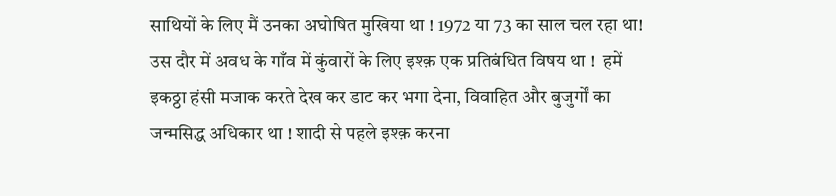साथियों के लिए मैं उनका अघोषित मुखिया था ! 1972 या 73 का साल चल रहा था! उस दौर में अवध के गाँव में कुंवारों के लिए इश्क़ एक प्रतिबंधित विषय था !  हमें इकठ्ठा हंसी मजाक करते देख कर डाट कर भगा देना, विवाहित और बुजुर्गों का जन्मसिद्ध अधिकार था ! शादी से पहले इश्क़ करना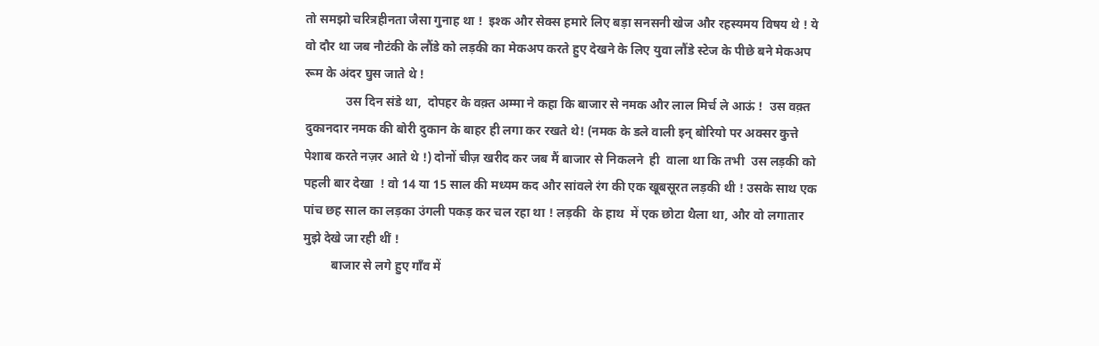तो समझो चरित्रहीनता जैसा गुनाह था !  इश्क और सेक्स हमारे लिए बड़ा सनसनी खेज और रहस्यमय विषय थे ! ये वो दौर था जब नौटंकी के लौंडे को लड़की का मेकअप करते हुए देखने के लिए युवा लौंडे स्टेज के पीछे बने मेकअप रूम के अंदर घुस जाते थे !
             उस दिन संडे था,  दोपहर के वक़्त अम्मा ने कहा कि बाजार से नमक और लाल मिर्च ले आऊं !  उस वक़्त दुकानदार नमक की बोरी दुकान के बाहर ही लगा कर रखते थे! (नमक के डले वाली इन् बोरियो पर अक्सर कुत्ते पेशाब करते नज़र आते थे !) दोनों चीज़ खरीद कर जब मैं बाजार से निकलने  ही  वाला था कि तभी  उस लड़की को पहली बार देखा  ! वो 14 या 15 साल की मध्यम कद और सांवले रंग की एक खूबसूरत लड़की थी ! उसके साथ एक पांच छह साल का लड़का उंगली पकड़ कर चल रहा था ! लड़की  के हाथ  में एक छोटा थैला था, और वो लगातार मुझे देखे जा रही थीं !
         बाजार से लगे हुए गाँव में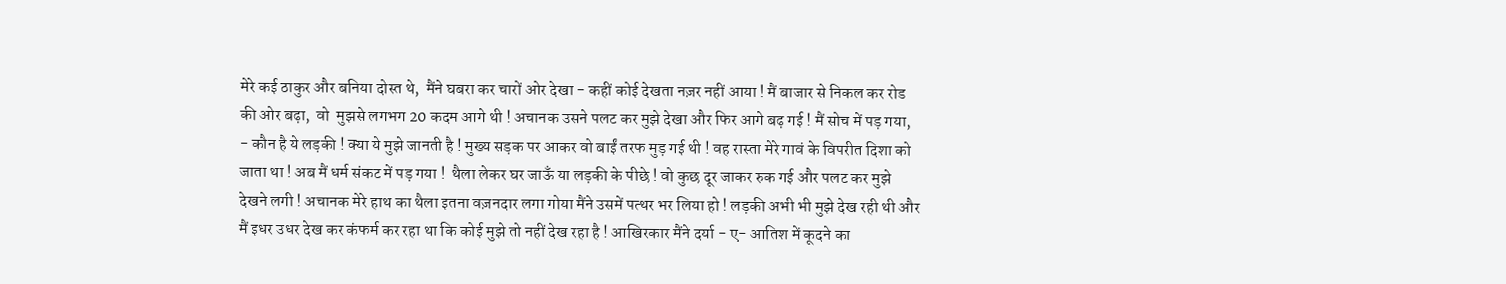मेरे कई ठाकुर और बनिया दोस्त थे,  मैंने घबरा कर चारों ओर देखा - कहीं कोई देखता नज़र नहीं आया ! मैं बाजार से निकल कर रोड की ओर बढ़ा,  वो  मुझसे लगभग 20 कदम आगे थी ! अचानक उसने पलट कर मुझे देखा और फिर आगे बढ़ गई ! मैं सोच में पड़ गया,  - कौन है ये लड़की ! क्या ये मुझे जानती है ! मुख्य सड़क पर आकर वो बाईं तरफ मुड़ गई थी ! वह रास्ता मेरे गावं के विपरीत दिशा को जाता था ! अब मैं धर्म संकट में पड़ गया !  थैला लेकर घर जाऊँ या लड़की के पीछे ! वो कुछ दूर जाकर रुक गई और पलट कर मुझे देखने लगी ! अचानक मेरे हाथ का थैला इतना वज़नदार लगा गोया मैंने उसमें पत्थर भर लिया हो ! लड़की अभी भी मुझे देख रही थी और मैं इधर उधर देख कर कंफर्म कर रहा था कि कोई मुझे तो नहीं देख रहा है ! आखिरकार मैंने दर्या - ए- आतिश में कूदने का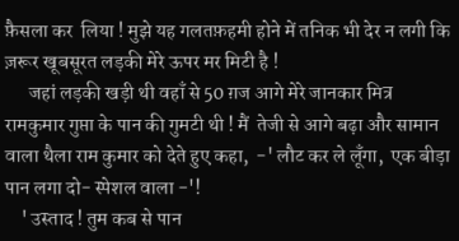फ़ैसला कर  लिया ! मुझे यह गलतफ़हमी होने में तनिक भी देर न लगी कि ज़रूर खूबसूरत लड़की मेरे ऊपर मर मिटी है !
      जहां लड़की खड़ी थी वहाँ से 50 ग़ज आगे मेरे जानकार मित्र रामकुमार गुप्ता के पान की गुमटी थी ! मैं  तेजी से आगे बढ़ा और सामान वाला थैला राम कुमार को देते हुए कहा,  -' लौट कर ले लूँगा,  एक बीड़ा पान लगा दो- स्पेशल वाला -'!
    ' उस्ताद ! तुम कब से पान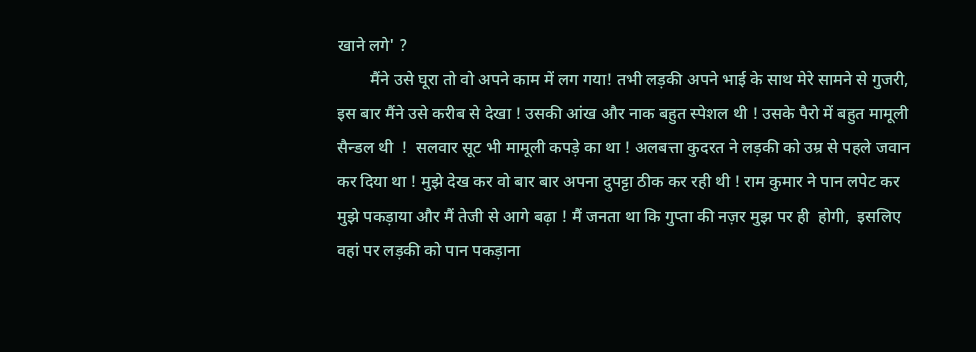खाने लगे' ?
        मैंने उसे घूरा तो वो अपने काम में लग गया! तभी लड़की अपने भाई के साथ मेरे सामने से गुजरी, इस बार मैंने उसे करीब से देखा ! उसकी आंख और नाक बहुत स्पेशल थी ! उसके पैरो में बहुत मामूली सैन्डल थी  !  सलवार सूट भी मामूली कपड़े का था ! अलबत्ता कुदरत ने लड़की को उम्र से पहले जवान कर दिया था ! मुझे देख कर वो बार बार अपना दुपट्टा ठीक कर रही थी ! राम कुमार ने पान लपेट कर मुझे पकड़ाया और मैं तेजी से आगे बढ़ा ! मैं जनता था कि गुप्ता की नज़र मुझ पर ही  होगी,  इसलिए वहां पर लड़की को पान पकड़ाना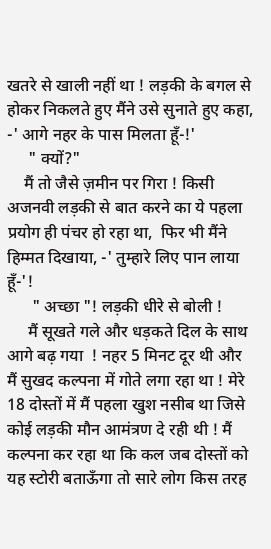खतरे से खाली नहीं था ! लड़की के बगल से होकर निकलते हुए मैंने उसे सुनाते हुए कहा, -' आगे नहर के पास मिलता हूँ-!'
     " क्यों?"
    मैं तो जैसे ज़मीन पर गिरा ! किसी अजनवी लड़की से बात करने का ये पहला प्रयोग ही पंचर हो रहा था,  फिर भी मैंने हिम्मत दिखाया, -' तुम्हारे लिए पान लाया हूँ-'!
      " अच्छा "! लड़की धीरे से बोली !
     मैं सूखते गले और धड़कते दिल के साथ आगे बढ़ गया  ! नहर 5 मिनट दूर थी और मैं सुखद कल्पना में गोते लगा रहा था ! मेरे 18 दोस्तों में मैं पहला खुश नसीब था जिसे कोई लड़की मौन आमंत्रण दे रही थी ! मैं कल्पना कर रहा था कि कल जब दोस्तों को यह स्टोरी बताऊँगा तो सारे लोग किस तरह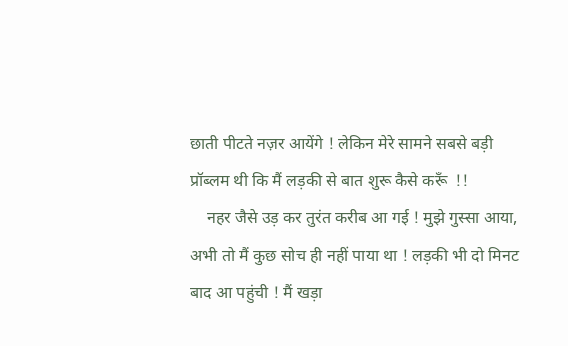छाती पीटते नज़र आयेंगे ! लेकिन मेरे सामने सबसे बड़ी प्रॉब्लम थी कि मैं लड़की से बात शुरू कैसे करूँ  !!
    नहर जैसे उड़ कर तुरंत करीब आ गई ! मुझे गुस्सा आया,  अभी तो मैं कुछ सोच ही नहीं पाया था ! लड़की भी दो मिनट बाद आ पहुंची ! मैं खड़ा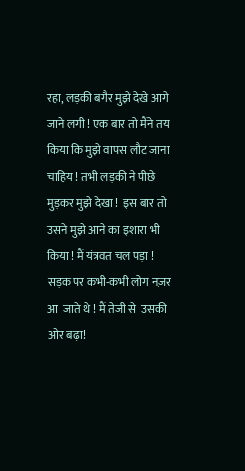रहा, लड़की बगैर मुझे देखे आगे जाने लगी ! एक बार तो मैंने तय किया कि मुझे वापस लौट जाना चाहिय ! तभी लड़की ने पीछे मुड़कर मुझे देखा !  इस बार तो उसने मुझे आने का इशारा भी किया ! मैं यंत्रवत चल पड़ा ! सड़क पर कभी-कभी लोग नज़र आ  जाते थे ! मैं तेजी से  उसकी ओर बढ़ा!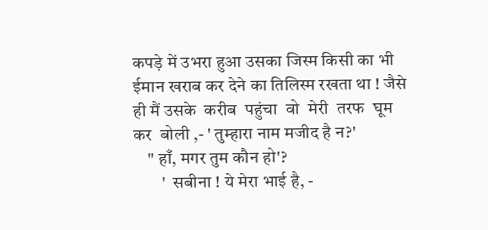कपड़े में उभरा हुआ उसका जिस्म किसी का भी ईमान खराब कर देने का तिलिस्म रखता था ! जैसे ही मैं उसके  करीब  पहुंचा  वो  मेरी  तरफ  घूम  कर  बोली ,- ' तुम्हारा नाम मजीद है न?'
    " हाँ, मगर तुम कौन हो'?
        '  सबीना ! ये मेरा भाई है, -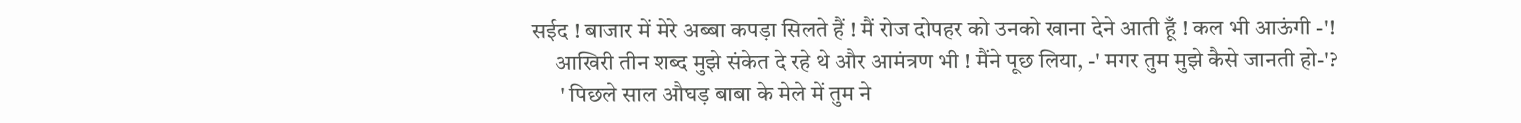सईद ! बाजार में मेरे अब्बा कपड़ा सिलते हैं ! मैं रोज दोपहर को उनको खाना देने आती हूँ ! कल भी आऊंगी -'!
     आखिरी तीन शब्द मुझे संकेत दे रहे थे और आमंत्रण भी ! मैंने पूछ लिया, -' मगर तुम मुझे कैसे जानती हो-'?
      ' पिछले साल औघड़ बाबा के मेले में तुम ने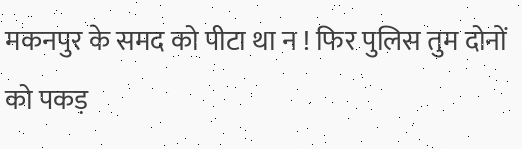मकनपुर के समद को पीटा था न ! फिर पुलिस तुम दोनों को पकड़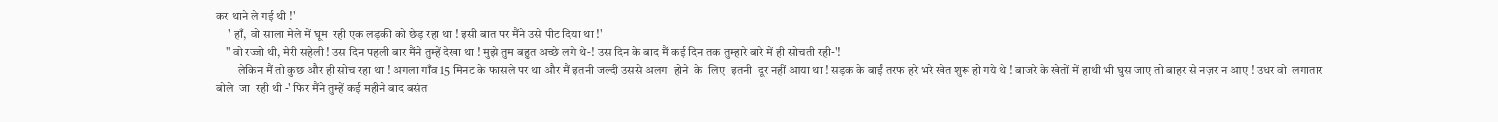कर थाने ले गई थी !'
     ' हाँ,  वो साला मेले में घूम  रही एक लड़की को छेड़ रहा था ! इसी बात पर मैंने उसे पीट दिया था !'
    " वो रज्जो थी, मेरी सहेली ! उस दिन पहली बार मैंने तुम्हें देखा था ! मुझे तुम बहुत अच्छे लगे थे-! उस दिन के बाद मैं कई दिन तक तुम्हारे बारे में ही सोचती रही-'!
         लेकिन मैं तो कुछ और ही सोच रहा था ! अगला गाँव 15 मिनट के फासले पर था और मैं इतनी जल्दी उससे अलग  होने  के  लिए  इतनी  दूर नहीं आया था ! सड़क के बाईं तरफ हरे भरे खेत शुरू हो गये थे ! बाजरे के खेतों में हाथी भी घुस जाए तो बाहर से नज़र न आए ! उधर वो  लगातार  बोले  जा  रही थी -' फिर मैंने तुम्हें कई महीने बाद बसंत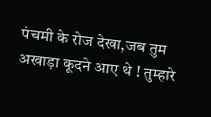पंचमी के रोज देखा,जब तुम अखाड़ा कूदने आए थे ! तुम्हारे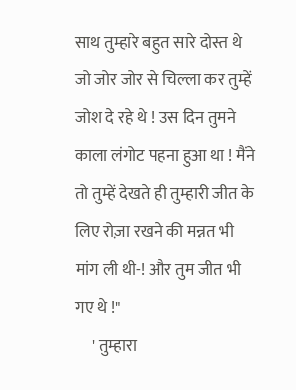साथ तुम्हारे बहुत सारे दोस्त थे जो जोर जोर से चिल्ला कर तुम्हें जोश दे रहे थे ! उस दिन तुमने काला लंगोट पहना हुआ था ! मैंने तो तुम्हें देखते ही तुम्हारी जीत के लिए रोज़ा रखने की मन्नत भी मांग ली थी-! और तुम जीत भी गए थे !"
     ' तुम्हारा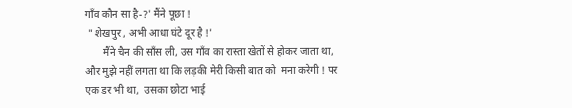गाँव कौन सा है-?' मैंने पूछा !
 " शेखपुर , अभी आधा घंटे दूर है !'
       मैंने चैन की साँस ली, उस गाँव का रास्ता खेतों से होकर जाता था, और मुझे नहीं लगता था कि लड़की मेरी किसी बात को  मना करेगी ! पर एक डर भी था,  उसका छोटा भाई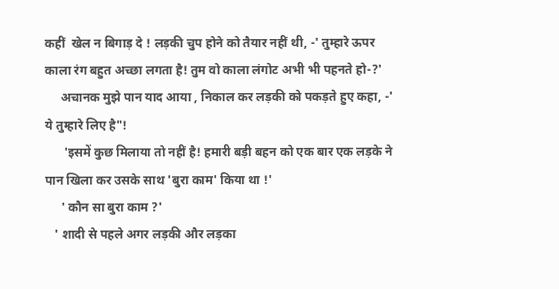कहीं  खेल न बिगाड़ दे ! लड़की चुप होने को तैयार नहीं थी, -' तुम्हारे ऊपर काला रंग बहुत अच्छा लगता है! तुम वो काला लंगोट अभी भी पहनते हो-?'
     अचानक मुझे पान याद आया , निकाल कर लड़की को पकड़ते हुए कहा, -' ये तुम्हारे लिए है"!
      'इसमें कुछ मिलाया तो नहीं है! हमारी बड़ी बहन को एक बार एक लड़के ने पान खिला कर उसके साथ 'बुरा काम' किया था !'
     ' कौन सा बुरा काम ?'
   ' शादी से पहले अगर लड़की और लड़का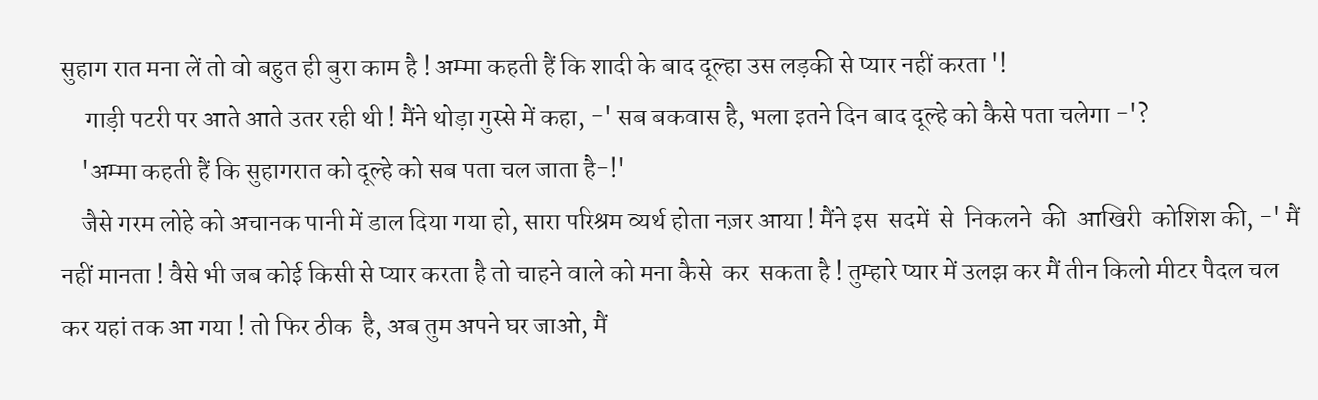सुहाग रात मना लें तो वो बहुत ही बुरा काम है ! अम्मा कहती हैं कि शादी के बाद दूल्हा उस लड़की से प्यार नहीं करता '!
     गाड़ी पटरी पर आते आते उतर रही थी ! मैंने थोड़ा गुस्से में कहा, -' सब बकवास है, भला इतने दिन बाद दूल्हे को कैसे पता चलेगा -'?
    'अम्मा कहती हैं कि सुहागरात को दूल्हे को सब पता चल जाता है-!'
    जैसे गरम लोहे को अचानक पानी में डाल दिया गया हो, सारा परिश्रम व्यर्थ होता नज़र आया ! मैंने इस  सदमें  से  निकलने  की  आखिरी  कोशिश की, -' मैं नहीं मानता ! वैसे भी जब कोई किसी से प्यार करता है तो चाहने वाले को मना कैसे  कर  सकता है ! तुम्हारे प्यार में उलझ कर मैं तीन किलो मीटर पैदल चल कर यहां तक आ गया ! तो फिर ठीक  है, अब तुम अपने घर जाओ, मैं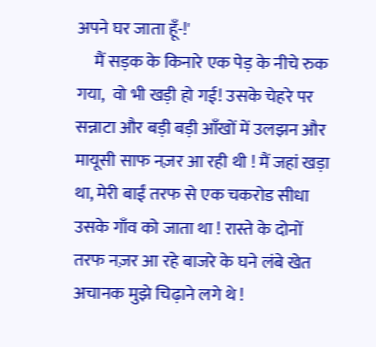अपने घर जाता हूँ-!'
     मैं सड़क के किनारे एक पेड़ के नीचे रुक गया,  वो भी खड़ी हो गई! उसके चेहरे पर सन्नाटा और बड़ी बड़ी आँखों में उलझन और मायूसी साफ नज़र आ रही थी ! मैं जहां खड़ा था, मेरी बाईं तरफ से एक चकरोड सीधा उसके गाँव को जाता था ! रास्ते के दोनों तरफ नज़र आ रहे बाजरे के घने लंबे खेत अचानक मुझे चिढ़ाने लगे थे !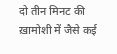दो तीन मिनट की ख़ामोशी में जैसे कई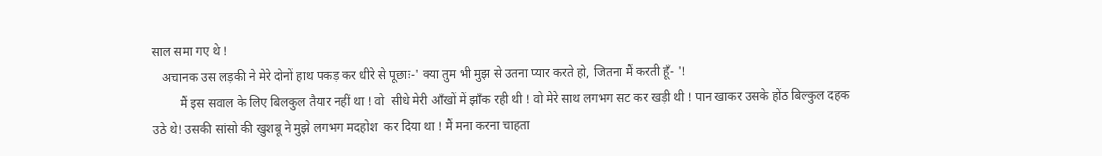साल समा गए थे !
   अचानक उस लड़की ने मेरे दोनों हाथ पकड़ कर धीरे से पूछाः-' क्या तुम भी मुझ से उतना प्यार करते हो, जितना मैं करती हूँ- '!
         मैं इस सवाल के लिए बिलकुल तैयार नहीं था ! वो  सीधे मेरी आँखों में झाँक रही थी ! वो मेरे साथ लगभग सट कर खड़ी थी ! पान खाकर उसके होंठ बिल्कुल दहक उठे थे! उसकी सांसो की खुशबू ने मुझे लगभग मदहोश  कर दिया था ! मैं मना करना चाहता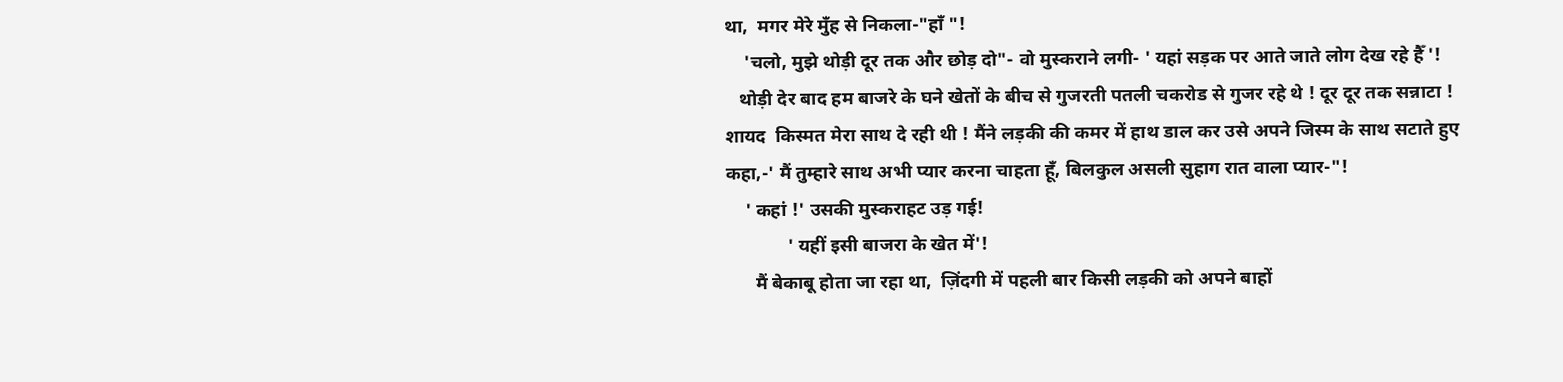था,  मगर मेरे मुँह से निकला-"हाँ "!
    'चलो, मुझे थोड़ी दूर तक और छोड़ दो"- वो मुस्कराने लगी- ' यहां सड़क पर आते जाते लोग देख रहे हैँ '!
   थोड़ी देर बाद हम बाजरे के घने खेतों के बीच से गुजरती पतली चकरोड से गुजर रहे थे ! दूर दूर तक सन्नाटा ! शायद  किस्मत मेरा साथ दे रही थी ! मैंने लड़की की कमर में हाथ डाल कर उसे अपने जिस्म के साथ सटाते हुए कहा,-' मैं तुम्हारे साथ अभी प्यार करना चाहता हूँ, बिलकुल असली सुहाग रात वाला प्यार-"!
    ' कहां !' उसकी मुस्कराहट उड़ गई!
             ' यहीं इसी बाजरा के खेत में'!
      मैं बेकाबू होता जा रहा था,  ज़िंदगी में पहली बार किसी लड़की को अपने बाहों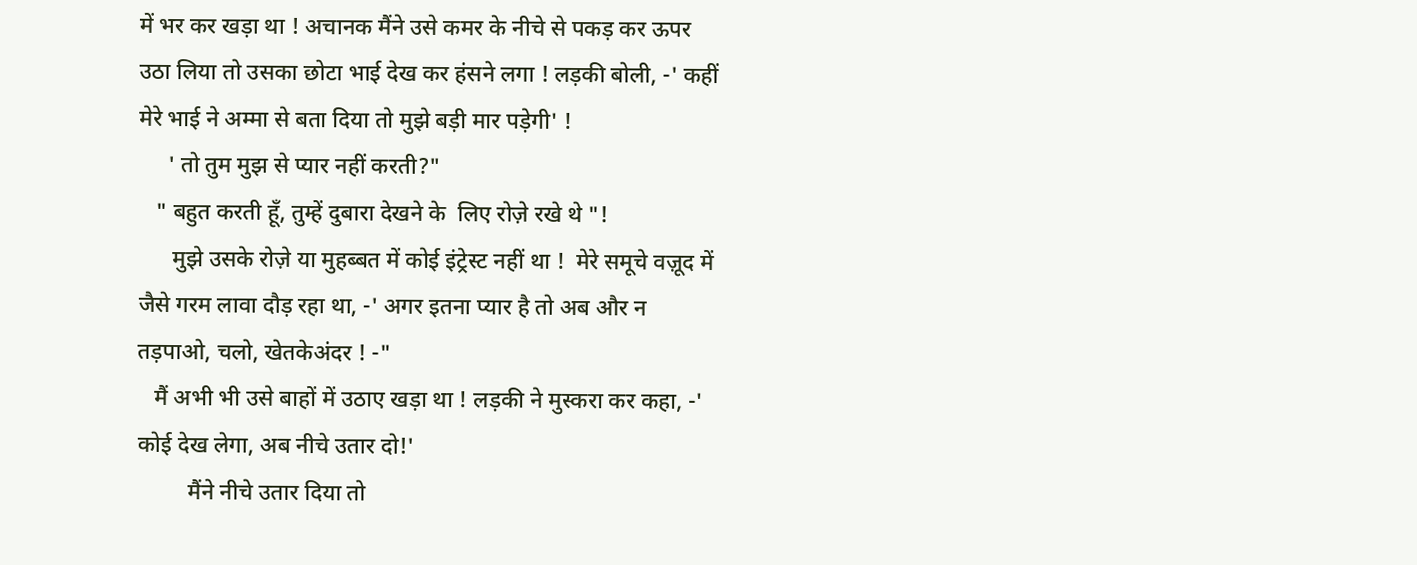में भर कर खड़ा था ! अचानक मैंने उसे कमर के नीचे से पकड़ कर ऊपर उठा लिया तो उसका छोटा भाई देख कर हंसने लगा ! लड़की बोली, -' कहीं मेरे भाई ने अम्मा से बता दिया तो मुझे बड़ी मार पड़ेगी' !
     ' तो तुम मुझ से प्यार नहीं करती?"
   " बहुत करती हूँ, तुम्हें दुबारा देखने के  लिए रोज़े रखे थे "!
      मुझे उसके रोज़े या मुहब्बत में कोई इंट्रेस्ट नहीं था !  मेरे समूचे वज़ूद में जैसे गरम लावा दौड़ रहा था, -' अगर इतना प्यार है तो अब और न तड़पाओ, चलो, खेतकेअंदर ! -"
   मैं अभी भी उसे बाहों में उठाए खड़ा था ! लड़की ने मुस्करा कर कहा, -' कोई देख लेगा, अब नीचे उतार दो!'
         मैंने नीचे उतार दिया तो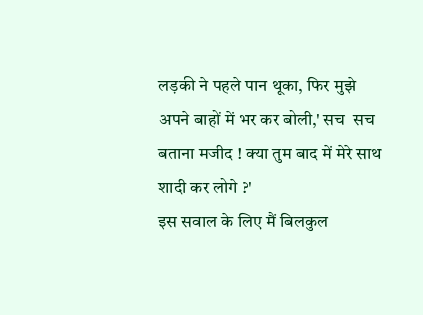लड़की ने पहले पान थूका, फिर मुझे अपने बाहों में भर कर बोली,' सच  सच बताना मजीद ! क्या तुम बाद में मेरे साथ शादी कर लोगे ?'
इस सवाल के लिए मैं बिलकुल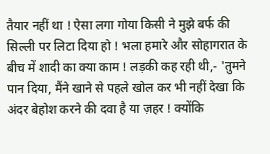तैयार नहीं था ! ऐसा लगा गोया किसी ने मुझे बर्फ की सिल्ली पर लिटा दिया हो ! भला हमारे और सोहागरात के बीच में शादी का क्या काम ! लड़की कह रही थी,- 'तुमने पान दिया, मैंने खाने से पहले खोल कर भी नहीं देखा कि अंदर बेहोश करने की दवा है या ज़हर ! क्योंकि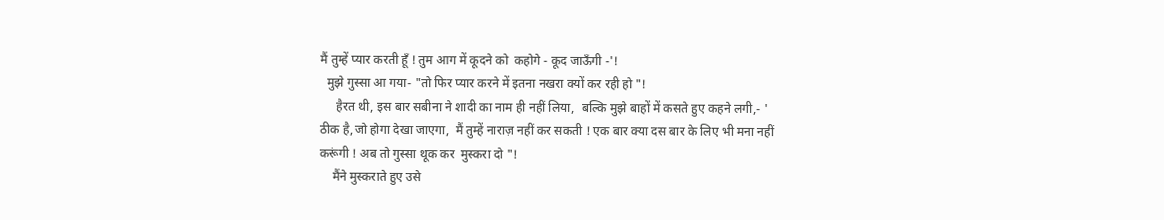मैं तुम्हें प्यार करती हूँ ! तुम आग में कूदने को  कहोगे - कूद जाऊँगी -'!
  मुझे गुस्सा आ गया- "तो फिर प्यार करने में इतना नखरा क्यों कर रही हो "!
     हैरत थी, इस बार सबीना ने शादी का नाम ही नहीं लिया,  बल्कि मुझे बाहों में कसते हुए कहने लगी,- ' ठीक है,जो होगा देखा जाएगा,  मैं तुम्हें नाराज़ नहीं कर सकती ! एक बार क्या दस बार के लिए भी मना नहीं करूंगी ! अब तो गुस्सा थूक कर  मुस्करा दो "!
    मैंने मुस्कराते हुए उसे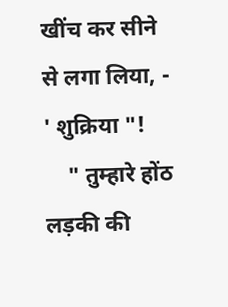खींच कर सीने से लगा लिया, - ' शुक्रिया "!
    " तुम्हारे होंठ लड़की की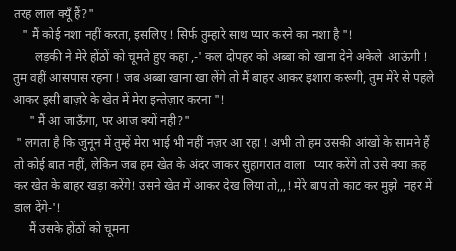तरह लाल क्यूँ हैं?"
   " मैं कोई नशा नहीं करता, इसलिए ! सिर्फ तुम्हारे साथ प्यार करने का नशा है "!
       लड़की ने मेरे होंठों को चूमते हुए कहा ,-' कल दोपहर को अब्बा को खाना देने अकेले  आऊंगी ! तुम वहीं आसपास रहना ! जब अब्बा खाना खा लेंगे तो मैं बाहर आकर इशारा करूगी, तुम मेरे से पहले आकर इसी बाज़रे के खेत में मेरा इन्तेज़ार करना "!
     " मैं आ जाऊँगा, पर आज क्यों नही?"
 " लगता है कि जुनून में तुम्हें मेरा भाई भी नहीं नज़र आ रहा ! अभी तो हम उसकी आंखों के सामने हैं तो कोई बात नहीं, लेकिन जब हम खेत के अंदर जाकर सुहागरात वाला   प्यार करेंगे तो उसे क्या क़ह कर खेत के बाहर खड़ा करेंगे! उसने खेत में आकर देख लिया तो,,,! मेरे बाप तो काट कर मुझे  नहर में डाल देंगे-'!
     मैं उसके होंठों को चूमना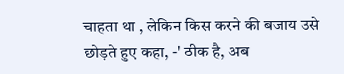चाहता था , लेकिन किस करने की बजाय उसे छोड़ते हुए कहा, -' ठीक है, अब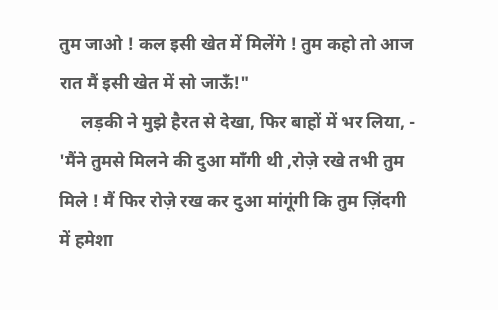तुम जाओ ! कल इसी खेत में मिलेंगे ! तुम कहो तो आज रात मैं इसी खेत में सो जाऊँ!"
     लड़की ने मुझे हैरत से देखा, फिर बाहों में भर लिया, - 'मैंने तुमसे मिलने की दुआ माँगी थी ,रोज़े रखे तभी तुम मिले ! मैं फिर रोज़े रख कर दुआ मांगूंगी कि तुम ज़िंदगी में हमेशा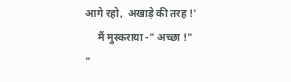आगे रहो,  अखाड़े की तरह !'
     मैं मुस्कराया -" अच्छा !"
"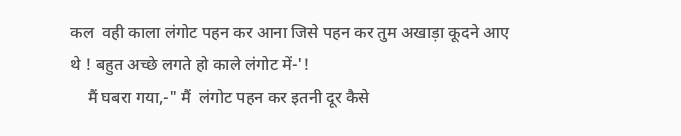कल  वही काला लंगोट पहन कर आना जिसे पहन कर तुम अखाड़ा कूदने आए थे ! बहुत अच्छे लगते हो काले लंगोट में-'!
    मैं घबरा गया,-" मैं  लंगोट पहन कर इतनी दूर कैसे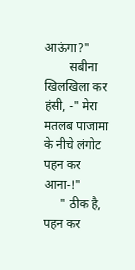आऊंगा?"
        सबीना खिलखिला कर हंसी, -" मेरा मतलब पाजामा के नीचे लंगोट पहन कर आना-!"
     " ठीक है, पहन कर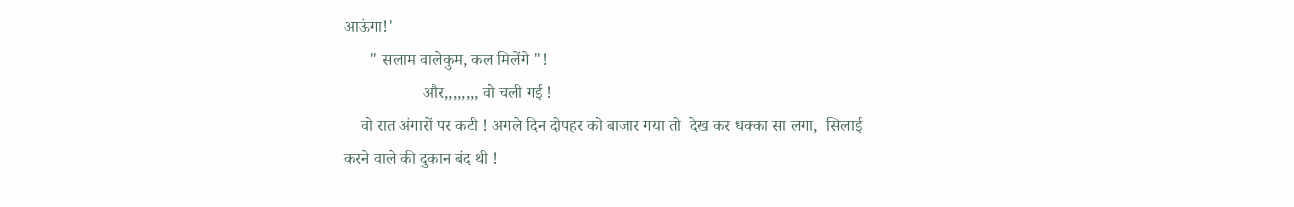आऊंगा!'
      " सलाम वालेकुम, कल मिलेंगे "!
                   और,,,,,,,, वो चली गई !
    वो रात अंगारों पर कटी ! अगले दिन दोपहर को बाजार गया तो  देख कर धक्का सा लगा,  सिलाई करने वाले की दुकान बंद थी !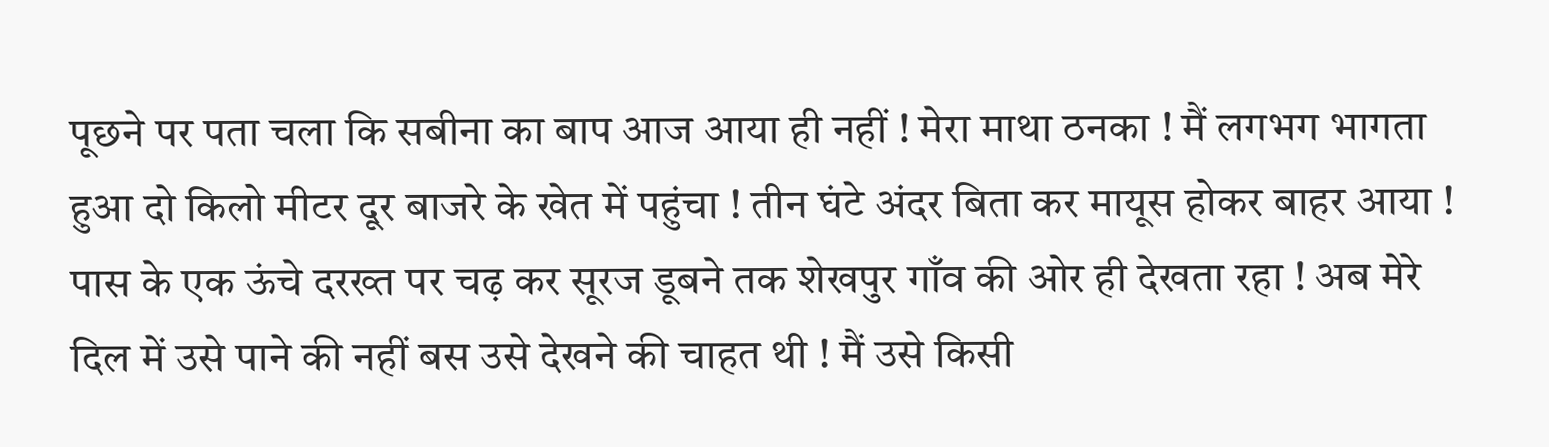पूछने पर पता चला कि सबीना का बाप आज आया ही नहीं ! मेरा माथा ठनका ! मैं लगभग भागता हुआ दो किलो मीटर दूर बाजरे के खेत में पहुंचा ! तीन घंटे अंदर बिता कर मायूस होकर बाहर आया ! पास के एक ऊंचे दरख्त पर चढ़ कर सूरज डूबने तक शेखपुर गाँव की ओर ही देखता रहा ! अब मेरे दिल में उसे पाने की नहीं बस उसे देखने की चाहत थी ! मैं उसे किसी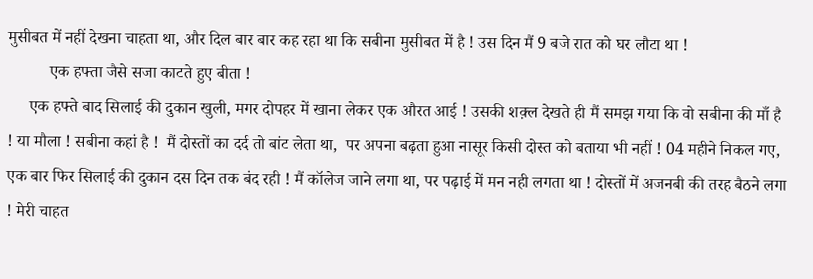मुसीबत में नहीं देखना चाहता था, और दिल बार बार कह रहा था कि सबीना मुसीबत में है ! उस दिन मैं 9 बजे रात को घर लौटा था !
          एक हफ्ता जैसे सजा काटते हुए बीता !
     एक हफ्ते बाद सिलाई की दुकान खुली, मगर दोपहर में खाना लेकर एक औरत आई ! उसकी शक़्ल देखते ही मैं समझ गया कि वो सबीना की माँ है ! या मौला ! सबीना कहां है !  मैं दोस्तों का दर्द तो बांट लेता था,  पर अपना बढ़ता हुआ नासूर किसी दोस्त को बताया भी नहीं ! 04 महीने निकल गए, एक बार फिर सिलाई की दुकान दस दिन तक बंद रही ! मैं कॉलेज जाने लगा था, पर पढ़ाई में मन नही लगता था ! दोस्तों में अजनबी की तरह बैठने लगा ! मेरी चाहत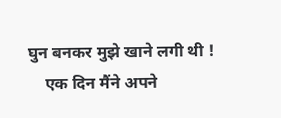घुन बनकर मुझे खाने लगी थी !
    एक दिन मैंने अपने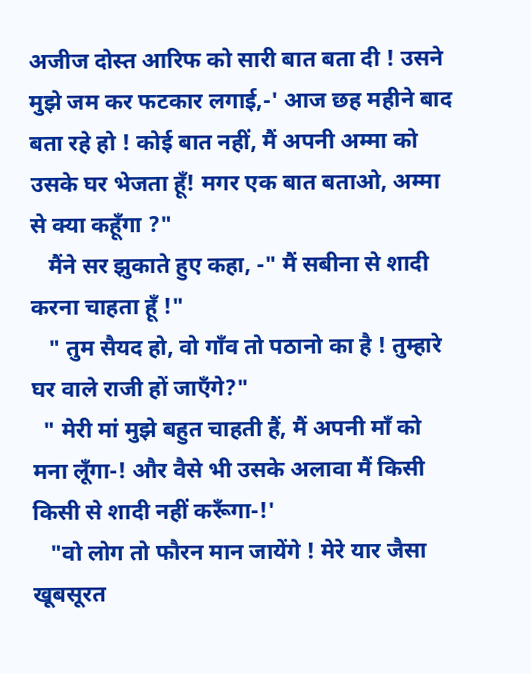अजीज दोस्त आरिफ को सारी बात बता दी ! उसने मुझे जम कर फटकार लगाई,-' आज छह महीने बाद बता रहे हो ! कोई बात नहीं, मैं अपनी अम्मा को उसके घर भेजता हूँ! मगर एक बात बताओ, अम्मा से क्या कहूँगा ?"
   मैंने सर झुकाते हुए कहा, -" मैं सबीना से शादी करना चाहता हूँ !"
   " तुम सैयद हो, वो गाँव तो पठानो का है ! तुम्हारे घर वाले राजी हों जाएँगे?"
  " मेरी मां मुझे बहुत चाहती हैं, मैं अपनी माँ को मना लूँगा-! और वैसे भी उसके अलावा मैं किसी किसी से शादी नहीं करूँगा-!'
   "वो लोग तो फौरन मान जायेंगे ! मेरे यार जैसा खूबसूरत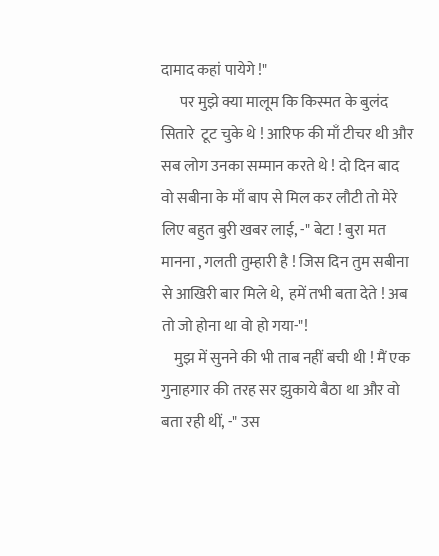दामाद कहां पायेगे !"
      पर मुझे क्या मालूम कि किस्मत के बुलंद सितारे  टूट चुके थे ! आरिफ की माँ टीचर थी और सब लोग उनका सम्मान करते थे ! दो दिन बाद वो सबीना के माँ बाप से मिल कर लौटी तो मेरे लिए बहुत बुरी खबर लाई, -" बेटा ! बुरा मत मानना , गलती तुम्हारी है ! जिस दिन तुम सबीना से आखिरी बार मिले थे,  हमें तभी बता देते ! अब तो जो होना था वो हो गया-"!
    मुझ में सुनने की भी ताब नहीं बची थी ! मैं एक गुनाहगार की तरह सर झुकाये बैठा था और वो बता रही थीं, -" उस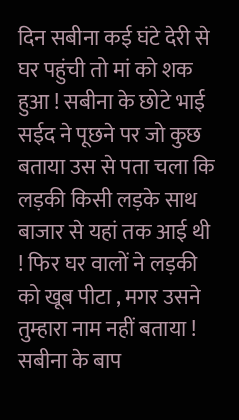दिन सबीना कई घंटे देरी से घर पहुंची तो मां को शक हुआ ! सबीना के छोटे भाई सईद ने पूछने पर जो कुछ बताया उस से पता चला कि लड़की किसी लड़के साथ बाजार से यहां तक आई थी ! फिर घर वालों ने लड़की को खूब पीटा , मगर उसने तुम्हारा नाम नहीं बताया ! सबीना के बाप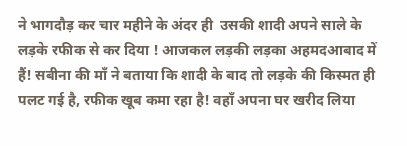ने भागदौड़ कर चार महीने के अंदर ही  उसकी शादी अपने साले के लड़के रफीक से कर दिया ! आजकल लड़की लड़का अहमदआबाद में हैं! सबीना की माँ ने बताया कि शादी के बाद तो लड़के की किस्मत ही पलट गई है, रफीक खूब कमा रहा है! वहाँ अपना घर खरीद लिया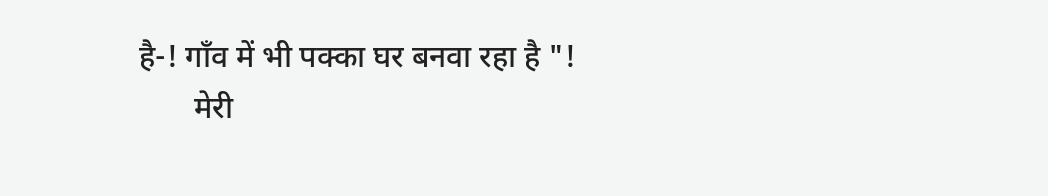है-! गाँव में भी पक्का घर बनवा रहा है "!
       मेरी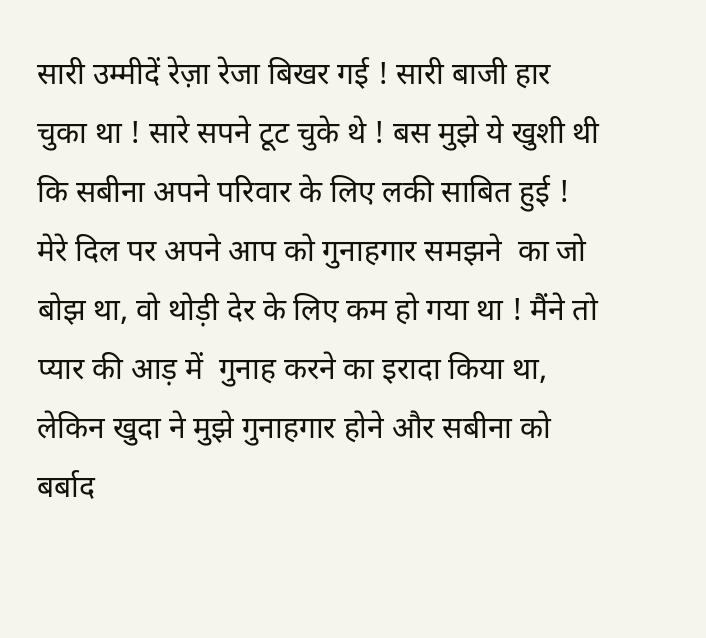सारी उम्मीदें रेज़ा रेजा बिखर गई ! सारी बाजी हार चुका था ! सारे सपने टूट चुके थे ! बस मुझे ये खुशी थी कि सबीना अपने परिवार के लिए लकी साबित हुई ! मेरे दिल पर अपने आप को गुनाहगार समझने  का जो बोझ था, वो थोड़ी देर के लिए कम हो गया था ! मैंने तो प्यार की आड़ में  गुनाह करने का इरादा किया था,  लेकिन खुदा ने मुझे गुनाहगार होने और सबीना को बर्बाद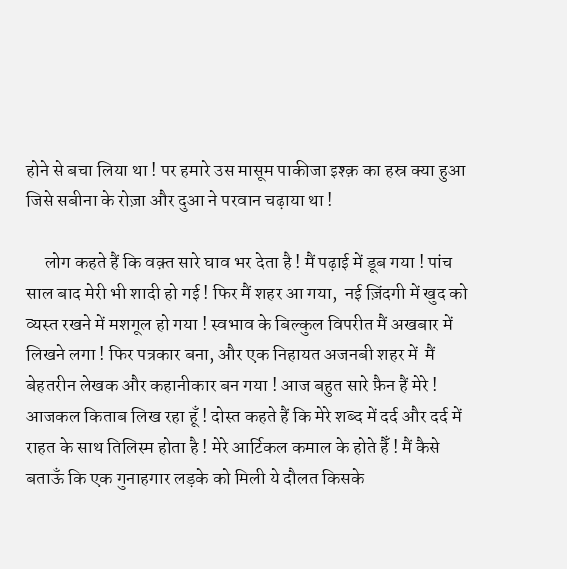होने से बचा लिया था ! पर हमारे उस मासूम पाकीजा इश्क़ का हस्र क्या हुआ जिसे सबीना के रोज़ा और दुआ ने परवान चढ़ाया था !

     लोग कहते हैं कि वक़्त सारे घाव भर देता है ! मैं पढ़ाई में डूब गया ! पांच साल बाद मेरी भी शादी हो गई ! फिर मैं शहर आ गया,  नई ज़िंदगी में खुद को व्यस्त रखने में मशगूल हो गया ! स्वभाव के बिल्कुल विपरीत मैं अखबार में लिखने लगा ! फिर पत्रकार बना, और एक निहायत अजनबी शहर में  मैं बेहतरीन लेखक और कहानीकार बन गया ! आज बहुत सारे फ़ैन हैं मेरे ! आजकल किताब लिख रहा हूँ ! दोस्त कहते हैं कि मेरे शब्द में दर्द और दर्द में राहत के साथ तिलिस्म होता है ! मेरे आर्टिकल कमाल के होते हैँ ! मैं कैसे  बताऊँ कि एक गुनाहगार लड़के को मिली ये दौलत किसके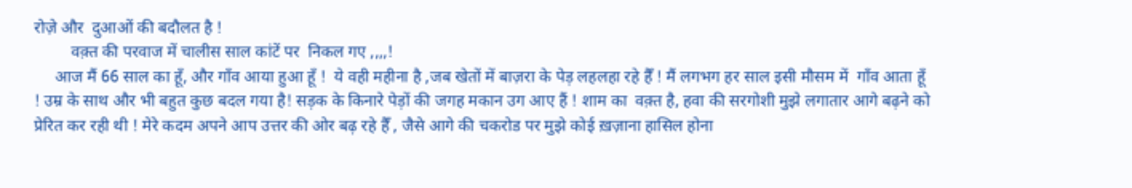रोज़े और  दुआओं की बदौलत है !
         वक़्त की परवाज में चालीस साल कांटें पर  निकल गए ,,,,!
     आज मैं 66 साल का हूँ, और गाँव आया हुआ हूँ !  ये वही महीना है ,जब खेतों में बाज़रा के पेड़ लहलहा रहे हैँ ! मैं लगभग हर साल इसी मौसम में  गाँव आता हूँ ! उम्र के साथ और भी बहुत कुछ बदल गया है! सड़क के किनारे पेड़ों की जगह मकान उग आए हैं ! शाम का  वक़्त है, हवा की सरगोशी मुझे लगातार आगे बढ़ने को प्रेरित कर रही थी ! मेरे कदम अपने आप उत्तर की ओर बढ़ रहे हैँ , जैसे आगे की चकरोड पर मुझे कोई ख़ज़ाना हासिल होना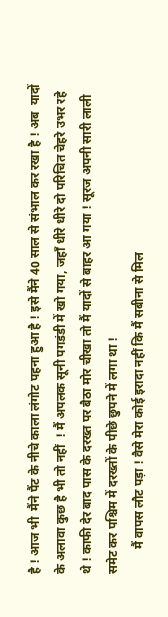है ! आज भी  मैंने पैंट के नीचे काला लंगोट पहना हुआ है ! इसे मैंने 40 साल से संभाल कर रखा है ! अब  यादों के अलावा कुछ है भी तो नहीं  ! मैं अपलक सूनी पगडंडी में खो गया, जहाँ धीरे धीरे दो परिचित चेहरे उभर रहे थे ! काफी देर बाद पास के दरख्त पर बैठा मोर चीखा तो मैं यादों से बाहर आ गया ! सूरज अपनी सारी लाली समेट कर पश्चिम में दरख्तों के पीछे छुपने में लगा था !
        मैं वापस लौट पड़ा ! वैसे मेरा कोई इरादा नहीं कि मैं सबीना से मिल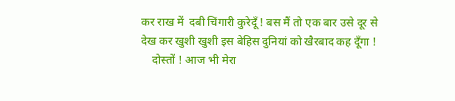कर राख में  दबी चिंगारी कुरेदूँ ! बस मैं तो एक बार उसे दूर से देख कर खुशी खुशी इस बेहिस दुनियां को खैरबाद कह दूँगा !
    दोस्तों ! आज भी मेरा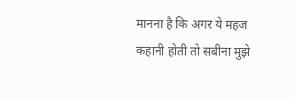मानना है कि अगर ये महज कहानी होती तो सबीना मुझे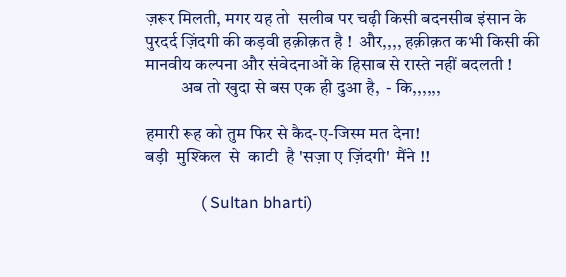ज़रूर मिलती, मगर यह तो  सलीब पर चढ़ी किसी बदनसीब इंसान के पुरदर्द ज़िंदगी की कड़वी हक़ीक़त है !  और,,,, हक़ीक़त कभी किसी की मानवीय कल्पना और संवेदनाओं के हिसाब से रास्ते नहीं बदलती !
          अब तो खुदा से बस एक ही दुआ है,  - कि,,,,,,

हमारी रूह को तुम फिर से कैद-ए-जिस्म मत देना!
बड़ी  मुश्किल  से  काटी  है 'सज़ा ए ज़िंदगी'  मैंने !!

              ( Sultan bharti)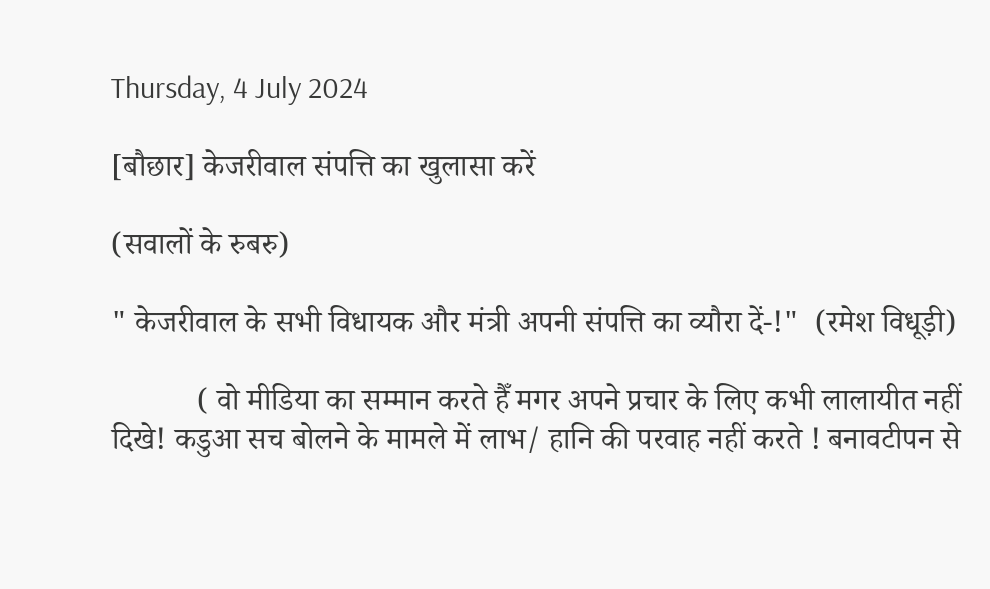Thursday, 4 July 2024

[बौछार] केजरीवाल संपत्ति का खुलासा करें

(सवालों के रुबरु)

" केजरीवाल के सभी विधायक और मंत्री अपनी संपत्ति का व्यौरा दें-!"  (रमेश विधूड़ी)

           ( वो मीडिया का सम्मान करते हैँ मगर अपने प्रचार के लिए कभी लालायीत नहीं दिखे! कडुआ सच बोलने के मामले में लाभ/ हानि की परवाह नहीं करते ! बनावटीपन से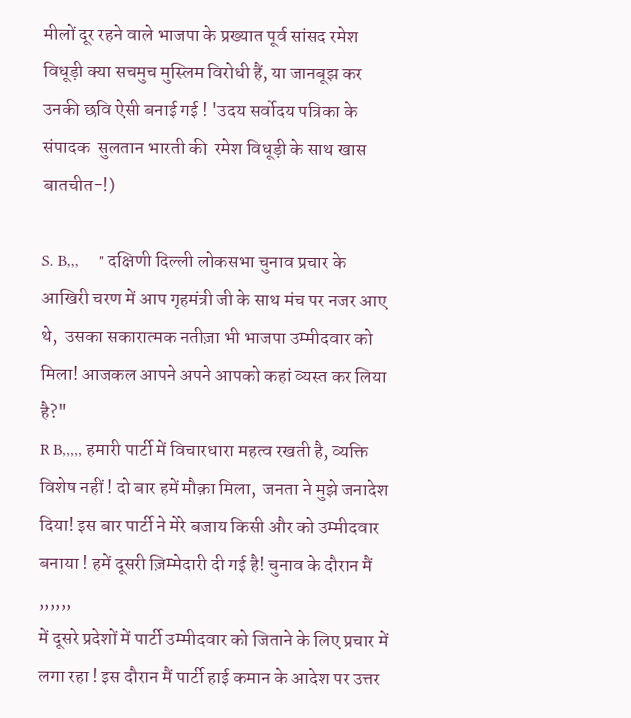मीलों दूर रहने वाले भाजपा के प्रख्यात पूर्व सांसद रमेश विधूड़ी क्या सचमुच मुस्लिम विरोधी हैं, या जानबूझ कर उनकी छवि ऐसी बनाई गई ! 'उदय सर्वोदय पत्रिका के संपादक  सुलतान भारती की  रमेश विधूड़ी के साथ खास बातचीत-!)

S. B,,,     " दक्षिणी दिल्ली लोकसभा चुनाव प्रचार के आखिरी चरण में आप गृहमंत्री जी के साथ मंच पर नजर आए थे,  उसका सकारात्मक नतीज़ा भी भाजपा उम्मीदवार को मिला! आजकल आपने अपने आपको कहां व्यस्त कर लिया है?"
R B,,,,, हमारी पार्टी में विचारधारा महत्व रखती है, व्यक्ति विशेष नहीं ! दो बार हमें मौक़ा मिला,  जनता ने मुझे जनादेश दिया! इस बार पार्टी ने मेरे बजाय किसी और को उम्मीदवार बनाया ! हमें दूसरी ज़िम्मेदारी दी गई है! चुनाव के दौरान मैं ,,,,,,
में दूसरे प्रदेशों में पार्टी उम्मीदवार को जिताने के लिए प्रचार में लगा रहा ! इस दौरान मैं पार्टी हाई कमान के आदेश पर उत्तर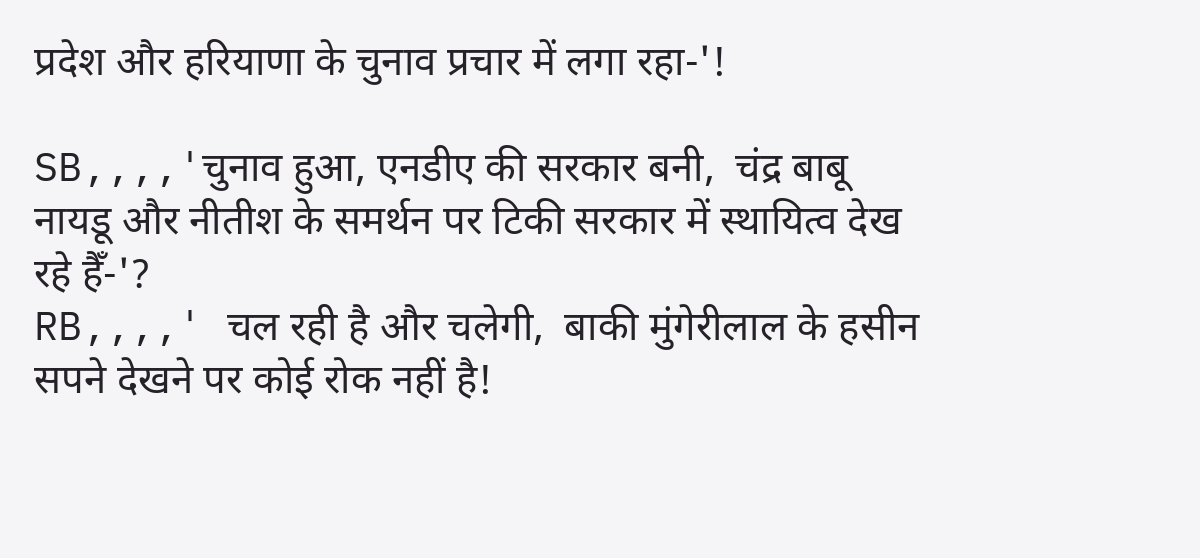प्रदेश और हरियाणा के चुनाव प्रचार में लगा रहा-'!

SB,,,,'चुनाव हुआ, एनडीए की सरकार बनी,  चंद्र बाबू नायडू और नीतीश के समर्थन पर टिकी सरकार में स्थायित्व देख रहे हैँ-'?
RB,,,,' चल रही है और चलेगी,  बाकी मुंगेरीलाल के हसीन सपने देखने पर कोई रोक नहीं है!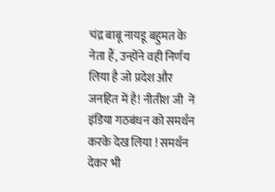चंद्र बाबू नायडू बहुमत के नेता हैं, उन्होंने वही निर्णय लिया है जो प्रदेश और जनहित में है! नीतीश जी  नें इंडिया गठबंधन को समर्थन करके देख लिया ! समर्थन देकर भी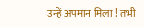उन्हें अपमान मिला ! तभी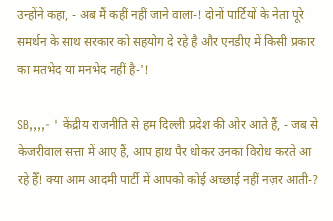उन्होंने कहा, - अब मैं कहीं नहीं जाने वाला-! दोनों पार्टियों के नेता पूरे समर्थन के साथ सरकार को सहयोग दे रहे है और एनडीए में किसी प्रकार का मतभेद या मनभेद नहीं है-'!

SB,,,,- ' केंद्रीय राजनीति से हम दिल्ली प्रदेश की ओर आते हैं, - जब से केजरीवाल सत्ता में आए हैं, आप हाथ पैर धोकर उनका विरोध करते आ रहे हैँ! क्या आम आदमी पार्टी में आपको कोई अच्छाई नहीं नज़र आती-?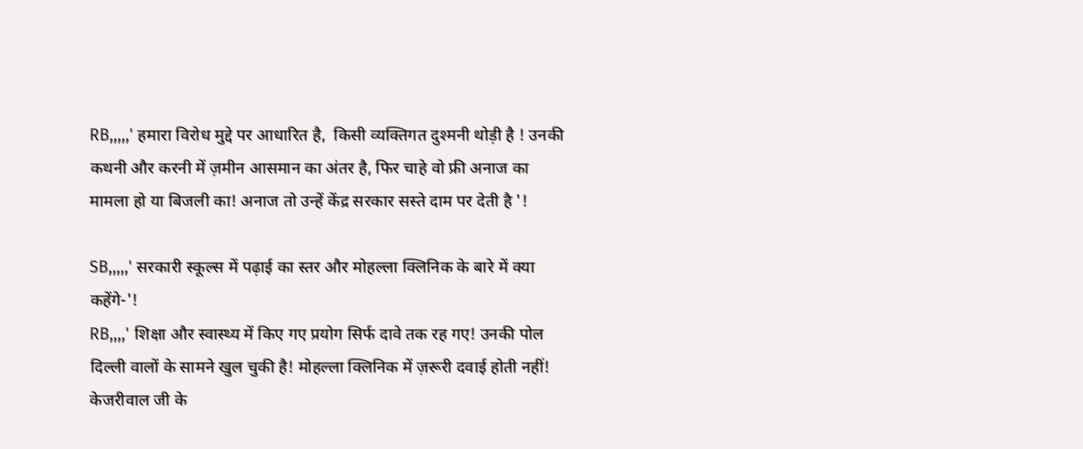RB,,,,,' हमारा विरोध मुद्दे पर आधारित है,  किसी व्यक्तिगत दुश्मनी थोड़ी है ! उनकी कथनी और करनी में ज़मीन आसमान का अंतर है, फिर चाहे वो फ्री अनाज का मामला हो या बिजली का! अनाज तो उन्हें केंद्र सरकार सस्ते दाम पर देती है '!

SB,,,,,' सरकारी स्कूल्स में पढ़ाई का स्तर और मोहल्ला क्लिनिक के बारे में क्या कहेंगे-'!
RB,,,,' शिक्षा और स्वास्थ्य में किए गए प्रयोग सिर्फ दावे तक रह गए! उनकी पोल दिल्ली वालों के सामने खुल चुकी है! मोहल्ला क्लिनिक में ज़रूरी दवाई होती नहीं! केजरीवाल जी के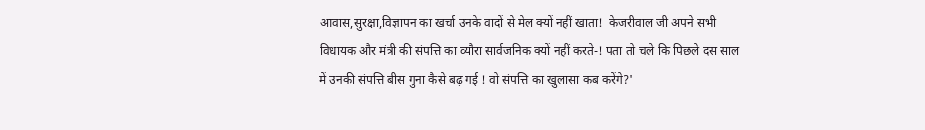आवास,सुरक्षा,विज्ञापन का खर्चा उनके वादों से मेल क्यों नहीं खाता!  केजरीवाल जी अपने सभी विधायक और मंत्री की संपत्ति का व्यौरा सार्वजनिक क्यों नहीं करते-! पता तो चले कि पिछले दस साल में उनकी संपत्ति बीस गुना कैसे बढ़ गई ! वो संपत्ति का खुलासा कब करेंगे?'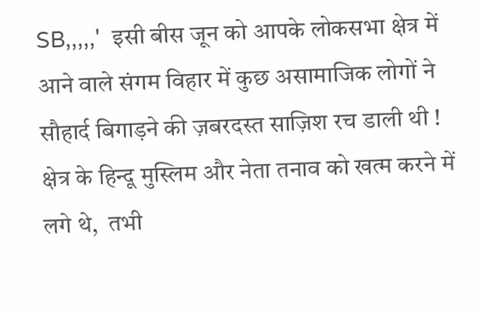SB,,,,,'  इसी बीस जून को आपके लोकसभा क्षेत्र में आने वाले संगम विहार में कुछ असामाजिक लोगों ने सौहार्द बिगाड़ने की ज़बरदस्त साज़िश रच डाली थी ! क्षेत्र के हिन्दू मुस्लिम और नेता तनाव को खत्म करने में लगे थे,  तभी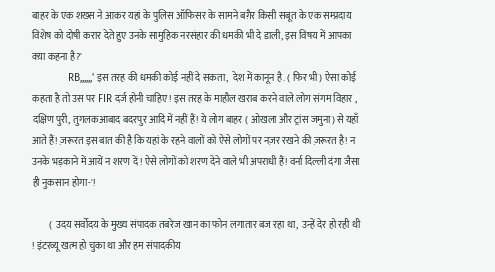बाहर के एक शख्स ने आकर यहां के पुलिस ऑफिसर के सामने बग़ैर किसी सबूत के एक सम्प्रदाय विशेष को दोषी करार देते हुए उनके सामुहिक नरसंहार की धमकी भी दे डाली, इस विषय में आपका क्य़ा कहना है?'
            RB,,,,,,' इस तरह की धमकी कोई नहीं दे सकता,  देश में कानून है. ( फिर भी) ऐसा कोई कहता है तो उस पर FIR दर्ज होनी चाहिए ! इस तरह के माहौल खराब करने वाले लोग संगम विहार , दक्षिण पुरी, तुगलकआबाद बदरपुर आदि में नहीं हैं! ये लोग बाहर ( ओखला और ट्रांस जमुना) से यहाँ आते हैं! ज़रूरत इस बात की है कि यहां के रहने वालों को ऐसे लोगों पर नज़र रखने की ज़रूरत है! न उनके भड़काने में आयें न शरण दें ! ऐसे लोगों को शरण देने वाले भी अपराधी हैं! वर्ना दिल्ली दंगा जैसा ही नुकसान होगा-'!

         ( उदय सर्वोदय के मुख्य संपादक तबरेज खान का फोन लगातार बज रहा था,  उन्हें देर हो रही थी ! इंटरव्यू खत्म हो चुका था और हम संपादकीय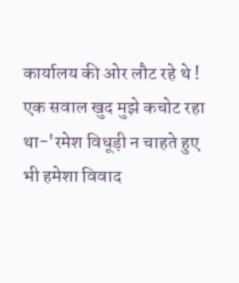कार्यालय की ओर लौट रहे थे ! एक सवाल खुद मुझे कचोट रहा था-'रमेश विधूड़ी न चाहते हुए भी हमेशा विवाद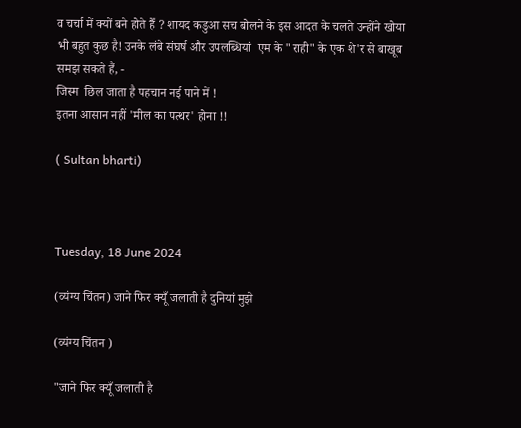व चर्चा में क्यों बने होते हैँ ? शायद कडुआ सच बोलने के इस आदत के चलते उन्होंने खोया भी बहुत कुछ है! उनके लंबे संघर्ष और उपलब्धियां  एम के "राही" के एक शे'र से बाखूब समझ सकते हैं, -
जिस्म  छिल जाता है पहचान नई पाने में !
इतना आसान नहीं 'मील का पत्थर' होना !!

( Sultan bharti)



Tuesday, 18 June 2024

(व्यंग्य चिंतन) जाने फिर क्यूँ जलाती है दुनियां मुझे

(व्यंग्य चिंतन )

"जाने फिर क्यूँ जलाती है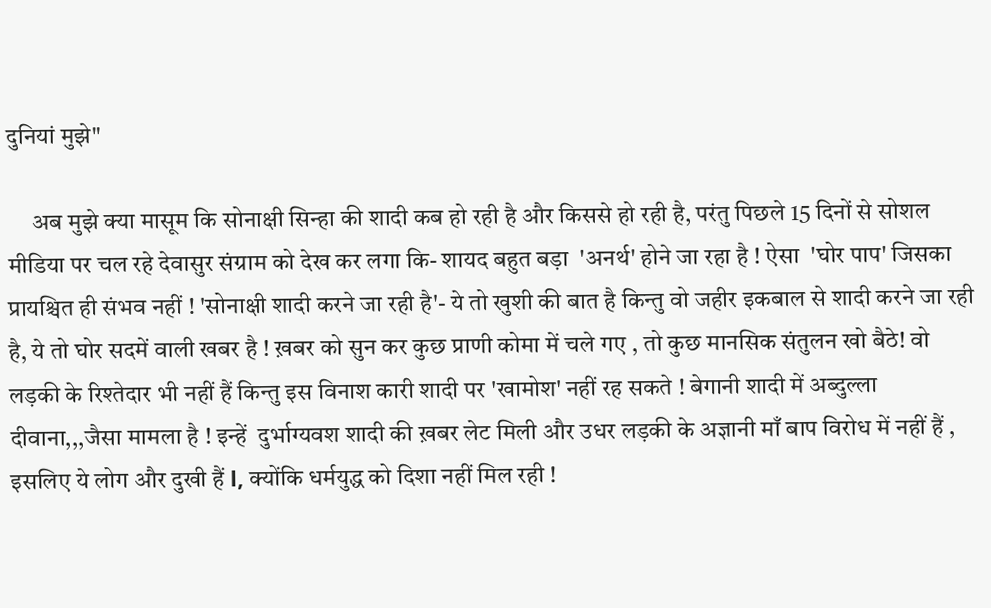दुनियां मुझे"

     अब मुझे क्या मासूम कि सोनाक्षी सिन्हा की शादी कब हो रही है और किससे हो रही है, परंतु पिछले 15 दिनों से सोशल मीडिया पर चल रहे देवासुर संग्राम को देख कर लगा कि- शायद बहुत बड़ा  'अनर्थ' होने जा रहा है ! ऐसा  'घोर पाप' जिसका प्रायश्चित ही संभव नहीं ! 'सोनाक्षी शादी करने जा रही है'- ये तो खुशी की बात है किन्तु वो जहीर इकबाल से शादी करने जा रही है, ये तो घोर सदमें वाली खबर है ! ख़बर को सुन कर कुछ प्राणी कोमा में चले गए , तो कुछ मानसिक संतुलन खो बैठे! वो लड़की के रिश्तेदार भी नहीं हैं किन्तु इस विनाश कारी शादी पर 'खामोश' नहीं रह सकते ! बेगानी शादी में अब्दुल्ला दीवाना,,,जैसा मामला है ! इन्हें  दुर्भाग्यवश शादी की ख़बर लेट मिली और उधर लड़की के अज्ञानी माँ बाप विरोध में नहीं हैं , इसलिए ये लोग और दुखी हैं l, क्योंकि धर्मयुद्ध को दिशा नहीं मिल रही !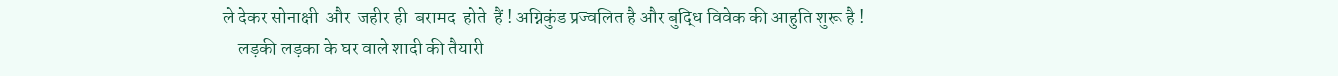ले देकर सोनाक्षी  और  जहीर ही  बरामद  होते  हैं ! अग्निकुंड प्रज्वलित है और बुद्धि विवेक की आहुति शुरू है !
    लड़की लड़का के घर वाले शादी की तैयारी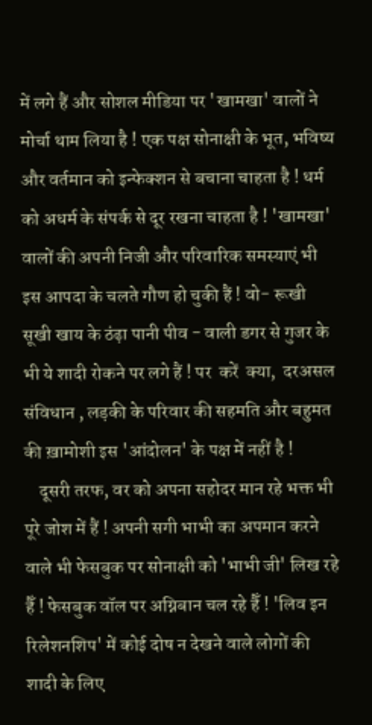में लगे हैं और सोशल मीडिया पर 'खामखा' वालों ने मोर्चा थाम लिया है ! एक पक्ष सोनाक्षी के भूत, भविष्य और वर्तमान को इन्फेक्शन से बचाना चाहता है ! धर्म को अधर्म के संपर्क से दूर रखना चाहता है ! 'खामखा' वालों की अपनी निजी और परिवारिक समस्याएं भी इस आपदा के चलते गौण हो चुकी हैं ! वो- रूखी सूखी खाय के ठंढ़ा पानी पीव - वाली डगर से गुजर के भी ये शादी रोकने पर लगे हैं ! पर  करें  क्या,  दरअसल संविधान , लड़की के परिवार की सहमति और बहुमत की ख़ामोशी इस 'आंदोलन' के पक्ष में नहीं है !
    दूसरी तरफ, वर को अपना सहोदर मान रहे भक्त भी पूरे जोश में हैं ! अपनी सगी भाभी का अपमान करने वाले भी फेसबुक पर सोनाक्षी को 'भाभी जी' लिख रहे हैँ ! फेसबुक वॉल पर अग्निबान चल रहे हैँ ! 'लिव इन रिलेशनशिप' में कोई दोष न देखने वाले लोगों की शादी के लिए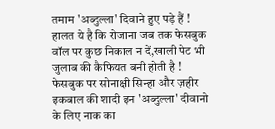तमाम 'अब्दुल्ला' दिवाने हुए पड़े हैं ! हालत ये है कि रोजाना जब तक फेसबुक वॉल पर कुछ निकाल न दें,खाली पेट भी जुलाब की कैफियत बनी होती है ! फेसबुक पर सोनाक्षी सिन्हा और ज़हीर इकबाल की शादी इन 'अब्दुल्ला' दीवानो के लिए नाक का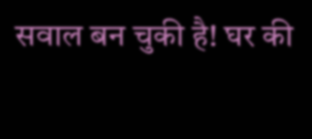सवाल बन चुकी है! घर की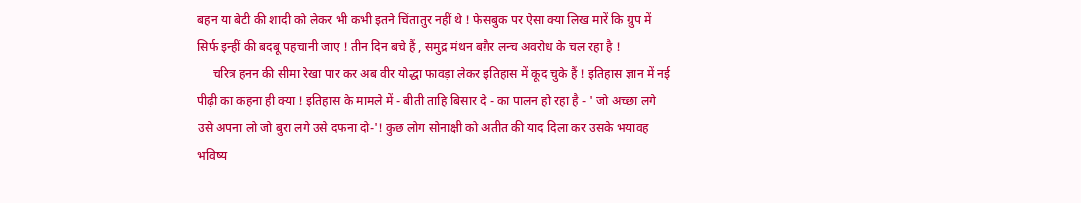बहन या बेटी की शादी को लेकर भी कभी इतने चिंतातुर नहीं थे ! फेसबुक पर ऐसा क्या लिख मारें कि ग्रुप में सिर्फ इन्हीं की बदबू पहचानी जाए ! तीन दिन बचे हैं , समुद्र मंथन बग़ैर लन्च अवरोध के चल रहा है !
     चरित्र हनन की सीमा रेखा पार कर अब वीर योद्धा फावड़ा लेकर इतिहास में कूद चुके हैं ! इतिहास ज्ञान में नई पीढ़ी का कहना ही क्या ! इतिहास के मामले में - बीती ताहि बिसार दे - का पालन हो रहा है - ' जो अच्छा लगे उसे अपना लो जो बुरा लगे उसे दफना दो-'! कुछ लोग सोनाक्षी को अतीत की याद दिला कर उसके भयावह भविष्य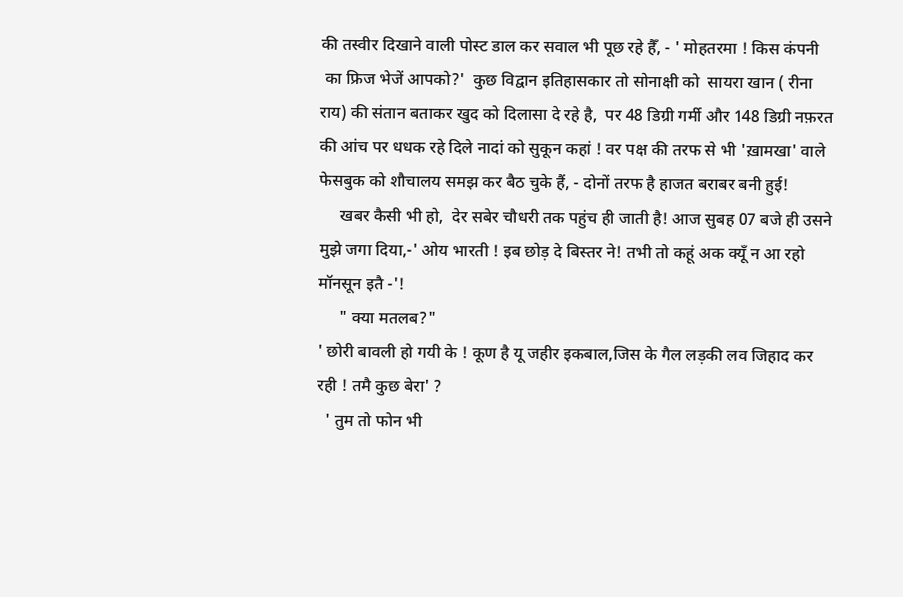की तस्वीर दिखाने वाली पोस्ट डाल कर सवाल भी पूछ रहे हैँ, - ' मोहतरमा ! किस कंपनी
 का फ्रिज भेजें आपको?'  कुछ विद्वान इतिहासकार तो सोनाक्षी को  सायरा खान ( रीना राय) की संतान बताकर खुद को दिलासा दे रहे है,  पर 48 डिग्री गर्मी और 148 डिग्री नफ़रत की आंच पर धधक रहे दिले नादां को सुकून कहां ! वर पक्ष की तरफ से भी 'ख़ामखा' वाले  फेसबुक को शौचालय समझ कर बैठ चुके हैं, - दोनों तरफ है हाजत बराबर बनी हुई!
     खबर कैसी भी हो,  देर सबेर चौधरी तक पहुंच ही जाती है! आज सुबह 07 बजे ही उसने मुझे जगा दिया,-' ओय भारती ! इब छोड़ दे बिस्तर ने! तभी तो कहूं अक क्यूँ न आ रहो मॉनसून इतै -'!
     " क्या मतलब?"
' छोरी बावली हो गयी के ! कूण है यू जहीर इकबाल,जिस के गैल लड़की लव जिहाद कर रही ! तमै कुछ बेरा' ?
  ' तुम तो फोन भी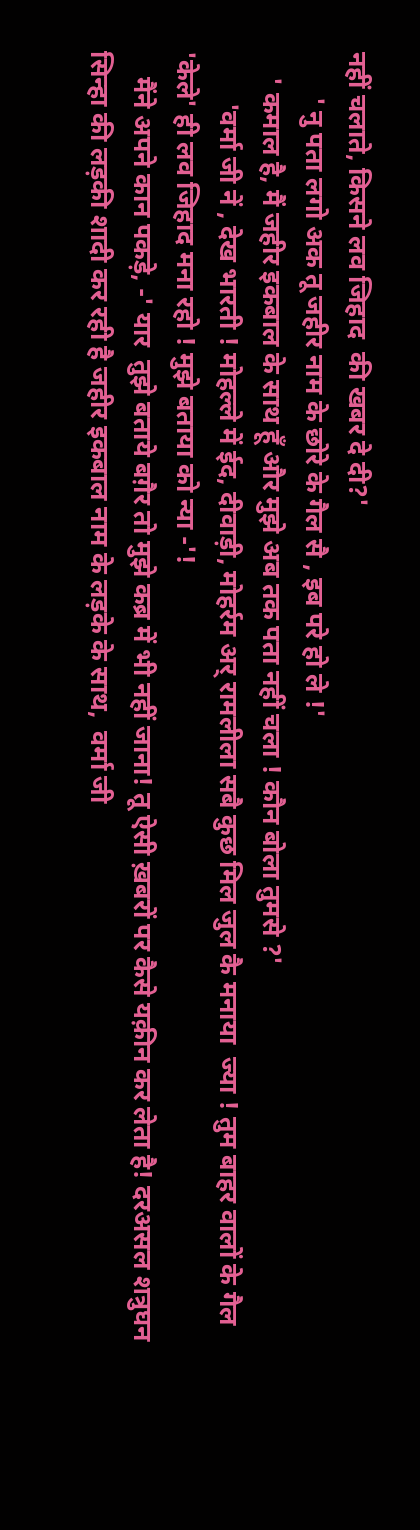नहीं चलाते, किसने लव जिहाद  की खबर दे दी?'
       ' नु पता लगो अक तू जहीर नाम के छोरे के गैल सै , इब परे हो ले !'
    ' कमाल है, मैं जहीर इकबाल के साथ हूँ और मुझे अब तक पता नहीं चला ! कौन बोला तुमसे ?'
        'वर्मा जी नें , देख भारती ! मोहल्ले में ईद, दीवाड़ी, मोहर्रम अर् रामलीला सबै कुछ मिल जुल कै मनाया  ज्या ! तुम बाहर वालों के गैल 'केले' ही लव जिहाद मना रहो ! मुझे बताया को न्या -'!
    मैंने अपने कान पकड़े, -' यार  तुझे बताये बग़ैर तो मुझे कब्र में भी नहीं जाना! तू ऐसी ख़बरों पर कैसे यक़ीन कर लेता है! दरअसल शत्रुघन सिन्हा की लड़की शादी कर रही है जहीर इकबाल नाम के लड़के के साथ,  वर्मा जी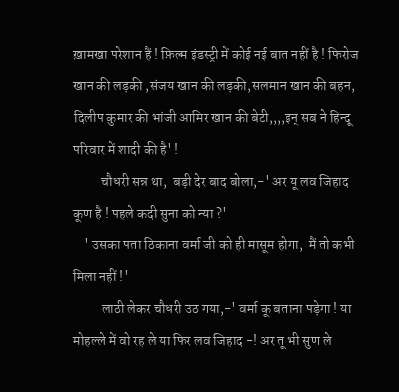ख़ामखा परेशान हैं ! फ़िल्म इंडस्ट्री में कोई नई बात नहीं है ! फिरोज खान की लड़की ,संजय खान की लड़की,सलमान खान की बहन, दिलीप कुमार की भांजी आमिर खान की बेटी,,,,इन् सब ने हिन्दू  परिवार में शादी की है' !
          चौधरी सन्न था,  बड़ी देर बाद बोला,-' अर यू लव जिहाद कूण है ! पहले कदी सुना को न्या ?'
    ' उसका पता ठिकाना वर्मा जी को ही मासूम होगा,  मैं तो कभी मिला नहीं !'
          लाठी लेकर चौधरी उठ गया,-' वर्मा कू बताना पड़ेगा ! या मोहल्ले में वो रह ले या फिर लव जिहाद -! अर तू भी सुण ले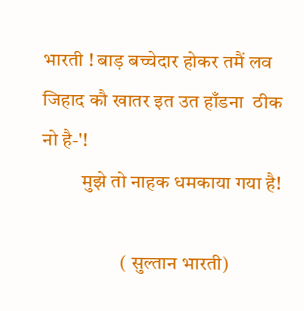भारती ! बाड़ बच्चेदार होकर तमैं लव जिहाद कौ खातर इत उत हाँडना  ठीक नो है-'!
          मुझे तो नाहक धमकाया गया है!

                    ( सुल्तान भारती)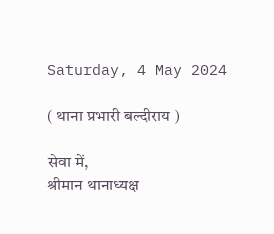Saturday, 4 May 2024

( थाना प्रभारी बल्दीराय )

सेवा में,
श्रीमान थानाध्यक्ष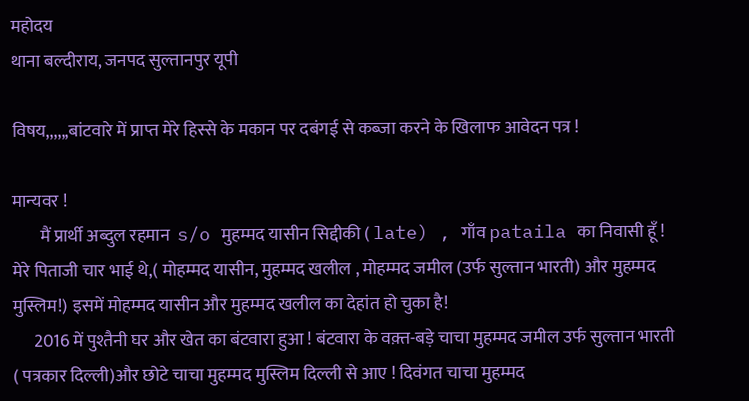महोदय
थाना बल्दीराय, जनपद सुल्तानपुर यूपी

विषय,,,,,,बांटवारे में प्राप्त मेरे हिस्से के मकान पर दबंगई से कब्जा करने के खिलाफ आवेदन पत्र !

मान्यवर !
        मैं प्रार्थी अब्दुल रहमान  s/o मुहम्मद यासीन सिद्दीकी ( late) , गाँव pataila का निवासी हूँ ! मेरे पिताजी चार भाई थे,( मोहम्मद यासीन, मुहम्मद खलील , मोहम्मद जमील (उर्फ सुल्तान भारती) और मुहम्मद मुस्लिम!) इसमें मोहम्मद यासीन और मुहम्मद खलील का देहांत हो चुका है!
      2016 में पुश्तैनी घर और खेत का बंटवारा हुआ ! बंटवारा के वक़्त-बड़े चाचा मुहम्मद जमील उर्फ सुल्तान भारती ( पत्रकार दिल्ली)और छोटे चाचा मुहम्मद मुस्लिम दिल्ली से आए ! दिवंगत चाचा मुहम्मद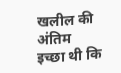खलील की अंतिम इच्छा थी कि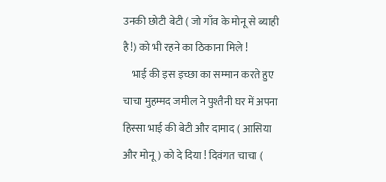उनकी छोटी बेटी ( जो गाँव के मोनू से ब्याही है!) को भी रहने का ठिकाना मिले !
    भाई की इस इच्छा का सम्मान करते हुए चाचा मुहम्मद जमील ने पुश्तैनी घर में अपना हिस्सा भाई की बेटी और दामाद ( आसिया और मोनू) को दे दिया ! दिवंगत चाचा (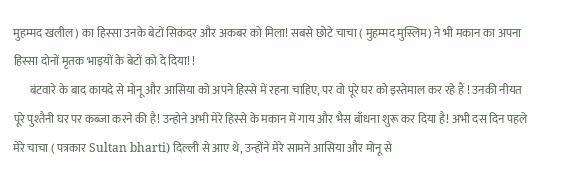मुहम्मद खलील) का हिस्सा उनके बेटों सिकंदर और अकबर को मिला! सबसे छोटे चाचा ( मुहम्मद मुस्लिम) ने भी मकान का अपना हिस्सा दोनों मृतक भाइयों के बेटों को दे दिया! !
       बंटवारे के बाद कायदे से मोनू और आसिया को अपने हिस्से में रहना चाहिए, पर वो पूरे घर को इस्तेमाल कर रहे हैं ! उनकी नीयत पूरे पुश्तैनी घर पर कब्जा करने की है! उन्होने अभी मेरे हिस्से के मकान में गाय और भैस बाँधना शुरू कर दिया है! अभी दस दिन पहले मेरे चाचा ( पत्रकार Sultan bharti) दिल्ली से आए थे, उन्होंने मेरे सामने आसिया और मोनू से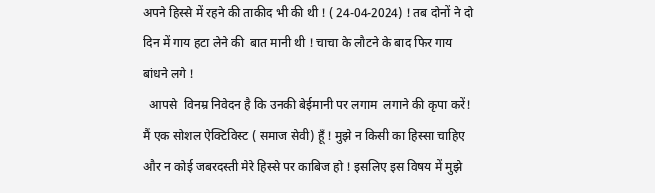अपने हिस्से में रहने की ताकीद भी की थी ! ( 24-04-2024) ! तब दोनों ने दो दिन में गाय हटा लेने की  बात मानी थी ! चाचा के लौटने के बाद फिर गाय बांधने लगे !
  आपसे  विनम्र निवेदन है कि उनकी बेईमानी पर लगाम  लगाने की कृपा करें! मैं एक सोशल ऐक्टिविस्ट ( समाज सेवी) हूँ ! मुझे न किसी का हिस्सा चाहिए और न कोई जबरदस्ती मेरे हिस्से पर काबिज हो ! इसलिए इस विषय में मुझे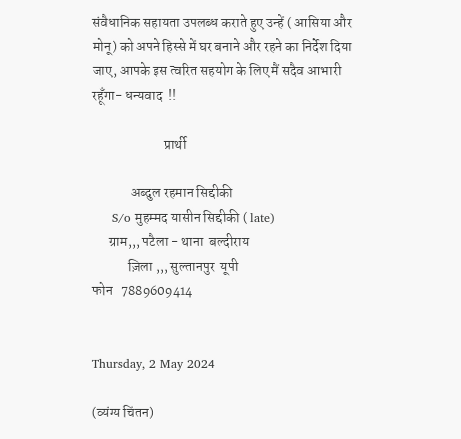संवैधानिक सहायता उपलब्ध कराते हुए उन्हें ( आसिया और मोनू) को अपने हिस्से में घर बनाने और रहने का निर्देश दिया जाए, आपके इस त्वरित सहयोग के लिए मैं सदैव आभारी रहूँगा- धन्यवाद  !!

                          प्रार्थी

              अब्दुल रहमान सिद्दीकी
     S/o मुहम्मद यासीन सिद्दीकी ( late)
      ग्राम,,, पटैला - थाना  बल्दीराय
             ज़िला ,,, सुल्तानपुर  यूपी
फोन   7889609414


Thursday, 2 May 2024

(व्यंग्य चिंतन)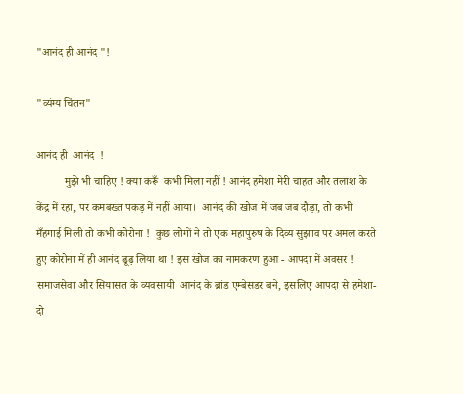"आनंद ही आनंद "!

"व्यंग्य चिंतन"

आनंद ही  आनंद  !
          मुझे भी चाहिए ! क्या करूँ  कभी मिला नहीं ! आनंद हमेशा मेरी चाहत और तलाश के केंद्र में रहा, पर कमबख्त पकड़ में नहीं आया।  आनंद की खोज में जब जब दौड़ा, तो कभी मँहगाई मिली तो कभी कोरोना !  कुछ लोगों ने तो एक महापुरुष के दिव्य सुझाव पर अमल करते हुए कोरोना में ही आनंद ढूढ़ लिया था ! इस खोज का नामकरण हुआ - आपदा में अवसर ! समाजसेवा और सियासत के व्यवसायी  आनंद के ब्रांड एम्बेसडर बने, इसलिए आपदा से हमेशा- दो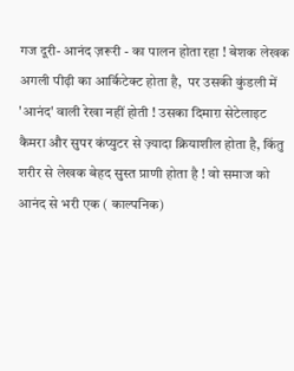गज दूरी- आनंद ज़रूरी - का पालन होता रहा ! बेशक लेखक अगली पीढ़ी का आर्किटेक्ट होता है,  पर उसकी कुंडली में 'आनंद' वाली रेखा नहीं होती ! उसका दिमाग़ सेटेलाइट कैमरा और सुपर कंप्युटर से ज़्यादा क्रियाशील होता है, किंतु  शरीर से लेखक बेहद सुस्त प्राणी होता है ! वो समाज को  आनंद से भरी एक ( काल्पनिक)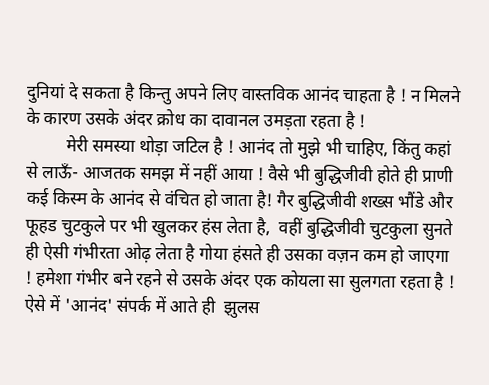दुनियां दे सकता है किन्तु अपने लिए वास्तविक आनंद चाहता है ! न मिलने के कारण उसके अंदर क्रोध का दावानल उमड़ता रहता है !
         मेरी समस्या थोड़ा जटिल है ! आनंद तो मुझे भी चाहिए, किंतु कहां से लाऊँ- आजतक समझ में नहीं आया ! वैसे भी बुद्धिजीवी होते ही प्राणी कई किस्म के आनंद से वंचित हो जाता है! गैर बुद्धिजीवी शख्स भौंडे और फूहड चुटकुले पर भी खुलकर हंस लेता है,  वहीं बुद्धिजीवी चुटकुला सुनते ही ऐसी गंभीरता ओढ़ लेता है गोया हंसते ही उसका वज़न कम हो जाएगा ! हमेशा गंभीर बने रहने से उसके अंदर एक कोयला सा सुलगता रहता है ! ऐसे में 'आनंद' संपर्क में आते ही  झुलस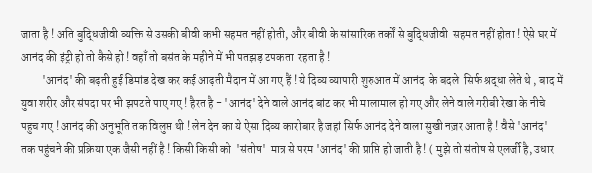जाता है ! अति बुद्धिजीवी व्यक्ति से उसकी बीवी कभी सहमत नहीं होती, और बीवी के सांसारिक तर्कों से बुद्धिजीवी  सहमत नहीं होता ! ऐसे घर में आनंद की इंट्री हो तो कैसे हो ! वहाँ तो बसंत के महीने में भी पतझड़ टपकता  रहता है !
         'आनंद' की बढ़ती हुई डिमांड देख कर कई आढ़ती मैदान में आ गए हैं ! ये दिव्य व्यापारी शुरुआत में आनंद  के बदले  सिर्फ श्रद्धा लेते थे , बाद में युवा शरीर और संपदा पर भी झपटते पाए गए ! हैरत है - 'आनंद' देने वाले आनंद बांट कर भी मालामाल हो गए और लेने वाले गरीबी रेखा के नीचे पहुच गए ! आनंद की अनुभूति तक विलुप्त थी ! लेन देन का ये ऐसा दिव्य कारोबार है जहां सिर्फ आनंद देने वाला सुखी नज़र आता है ! वैसे 'आनंद' तक पहुंचने की प्रक्रिया एक जैसी नहीं है ! किसी किसी को  'संतोष'  मात्र से परम 'आनंद' की प्राप्ति हो जाती है ! ( मुझे तो संतोष से एलर्जी है, उधार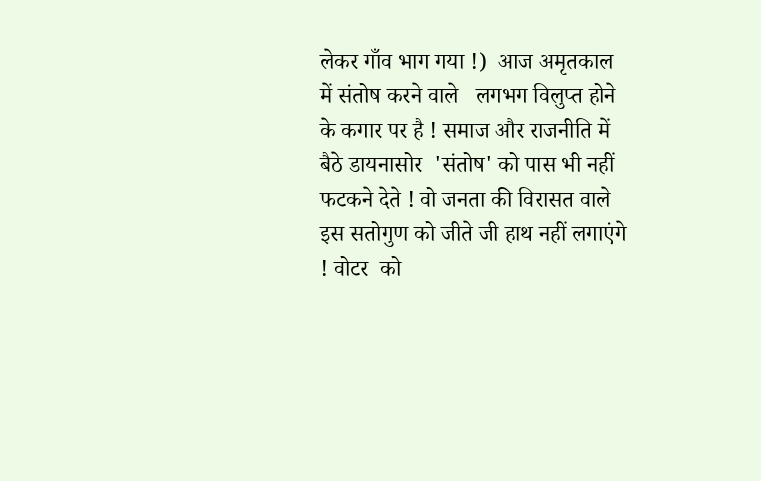लेकर गाँव भाग गया !)  आज अमृतकाल    में संतोष करने वाले   लगभग विलुप्त होने के कगार पर है ! समाज और राजनीति में बैठे डायनासोर  'संतोष' को पास भी नहीं फटकने देते ! वो जनता की विरासत वाले इस सतोगुण को जीते जी हाथ नहीं लगाएंगे ! वोटर  को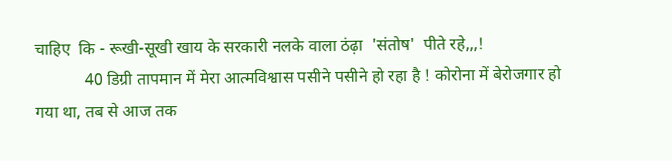चाहिए  कि - रूखी-सूखी खाय के सरकारी नलके वाला ठंढ़ा  'संतोष'  पीते रहे,,,!
            40 डिग्री तापमान में मेरा आत्मविश्वास पसीने पसीने हो रहा है ! कोरोना में बेरोजगार हो गया था, तब से आज तक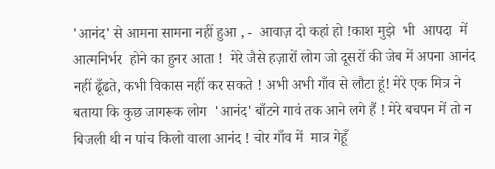'आनंद' से आमना सामना नहीं हुआ , -  आवाज़ दो कहां हो !काश मुझे  भी  आपदा  में आत्मनिर्भर  होने का हुनर आता !  मेरे जैसे हज़ारों लोग जो दूसरों की जेब में अपना आनंद नहीं ढूँढते, कभी विकास नहीं कर सकते ! अभी अभी गाँव से लौटा हूं! मेरे एक मित्र ने बताया कि कुछ जागरूक लोग  'आनंद' बाँटने गावं तक आने लगे हैं ! मेरे बचपन में तो न बिजली थी न पांच किलो वाला आनंद ! चोर गाँव में  मात्र गेहूँ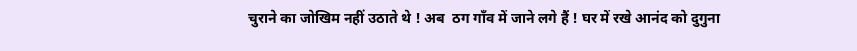चुराने का जोखिम नहीं उठाते थे ! अब  ठग गाँव में जाने लगे हैं ! घर में रखे आनंद को दुगुना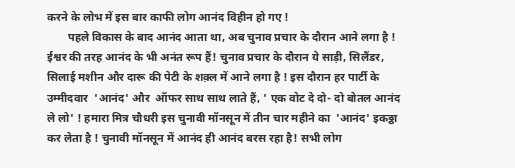करने के लोभ में इस बार काफी लोग आनंद विहीन हो गए !
       पहले विकास के बाद आनंद आता था, अब चुनाव प्रचार के दौरान आने लगा है ! ईश्वर की तरह आनंद के भी अनंत रूप हैं! चुनाव प्रचार के दौरान ये साड़ी, सिलैंडर, सिलाई मशीन और दारू की पेटी के शक़्ल में आने लगा है ! इस दौरान हर पार्टी के उम्मीदवार  'आनंद' और  ऑफर साथ साथ लाते हैं, ' एक वोट दे दो- दो बोतल आनंद ले लो' ! हमारा मित्र चौधरी इस चुनावी मॉनसून में तीन चार महीने का  'आनंद' इकठ्ठा कर लेता है ! चुनावी मॉनसून में आनंद ही आनंद बरस रहा है! सभी लोग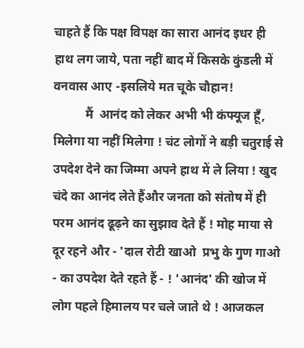चाहते हैं कि पक्ष विपक्ष का सारा आनंद इधर ही हाथ लग जाये, पता नहीं बाद में किसके कुंडली में वनवास आए -इसलिये मत चूके चौहान!
          मैं  आनंद को लेकर अभी भी कंफ्यूज हूँ, मिलेगा या नहीं मिलेगा ! चंट लोगों ने बड़ी चतुराई से उपदेश देने का जिम्मा अपने हाथ में ले लिया ! खुद चंदे का आनंद लेते हैंऔर जनता को संतोष में ही परम आनंद ढूढ़ने का सुझाव देते हैं ! मोह माया से दूर रहने और - 'दाल रोटी खाओ  प्रभु के गुण गाओ - का उपदेश देते रहते हैं - ! 'आनंद' की खोज में लोग पहले हिमालय पर चले जाते थे ! आजकल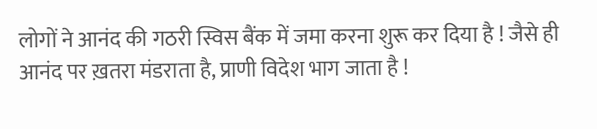लोगों ने आनंद की गठरी स्विस बैंक में जमा करना शुरू कर दिया है ! जैसे ही आनंद पर ख़तरा मंडराता है, प्राणी विदेश भाग जाता है !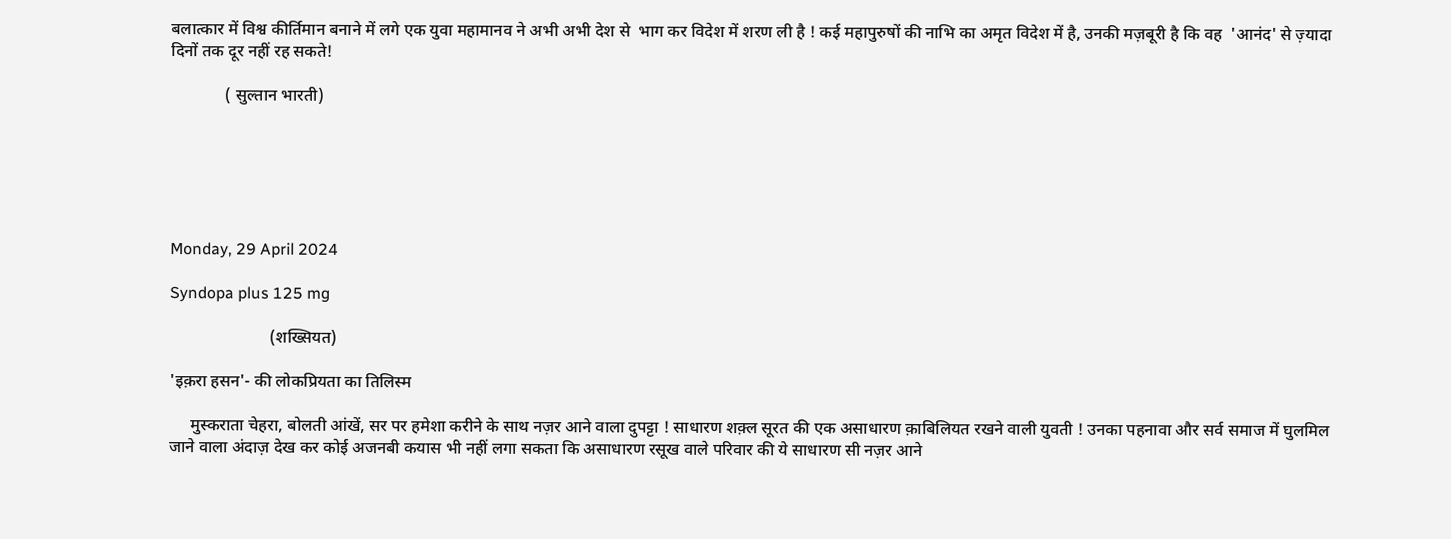बलात्कार में विश्व कीर्तिमान बनाने में लगे एक युवा महामानव ने अभी अभी देश से  भाग कर विदेश में शरण ली है ! कई महापुरुषों की नाभि का अमृत विदेश में है, उनकी मज़बूरी है कि वह  'आनंद' से ज़्यादा दिनों तक दूर नहीं रह सकते!

             ( सुल्तान भारती)






Monday, 29 April 2024

Syndopa plus 125 mg

                        (शख्सियत)

'इक़रा हसन'- की लोकप्रियता का तिलिस्म

     मुस्कराता चेहरा, बोलती आंखें, सर पर हमेशा करीने के साथ नज़र आने वाला दुपट्टा ! साधारण शक़्ल सूरत की एक असाधारण क़ाबिलियत रखने वाली युवती ! उनका पहनावा और सर्व समाज में घुलमिल जाने वाला अंदाज़ देख कर कोई अजनबी कयास भी नहीं लगा सकता कि असाधारण रसूख वाले परिवार की ये साधारण सी नज़र आने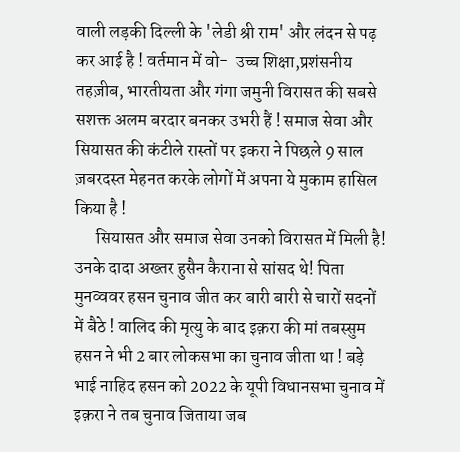वाली लड़की दिल्ली के 'लेडी श्री राम' और लंदन से पढ़ कर आई है ! वर्तमान में वो-  उच्च शिक्षा,प्रशंसनीय तहज़ीब, भारतीयता और गंगा जमुनी विरासत की सबसे सशक्त अलम बरदार बनकर उभरी हैं ! समाज सेवा और सियासत की कंटीले रास्तों पर इकरा ने पिछले 9 साल ज़बरदस्त मेहनत करके लोगों में अपना ये मुकाम हासिल किया है !
      सियासत और समाज सेवा उनको विरासत में मिली है! उनके दादा अख्तर हुसैन कैराना से सांसद थे! पिता मुनव्ववर हसन चुनाव जीत कर बारी बारी से चारों सदनों में बैठे ! वालिद की मृत्यु के बाद इक़रा की मां तबस्सुम हसन ने भी 2 बार लोकसभा का चुनाव जीता था ! बड़े भाई नाहिद हसन को 2022 के यूपी विधानसभा चुनाव में इक़रा ने तब चुनाव जिताया जब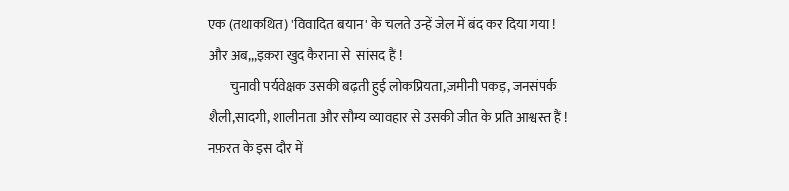एक (तथाकथित) 'विवादित बयान' के चलते उन्हें जेल में बंद कर दिया गया ! और अब,,,इक़रा खुद कैराना से  सांसद हैं !
        चुनावी पर्यवेक्षक उसकी बढ़ती हुई लोकप्रियता,ज़मीनी पकड़, जनसंपर्क शैली,सादगी, शालीनता और सौम्य व्यावहार से उसकी जीत के प्रति आश्वस्त हैं ! नफ़रत के इस दौर में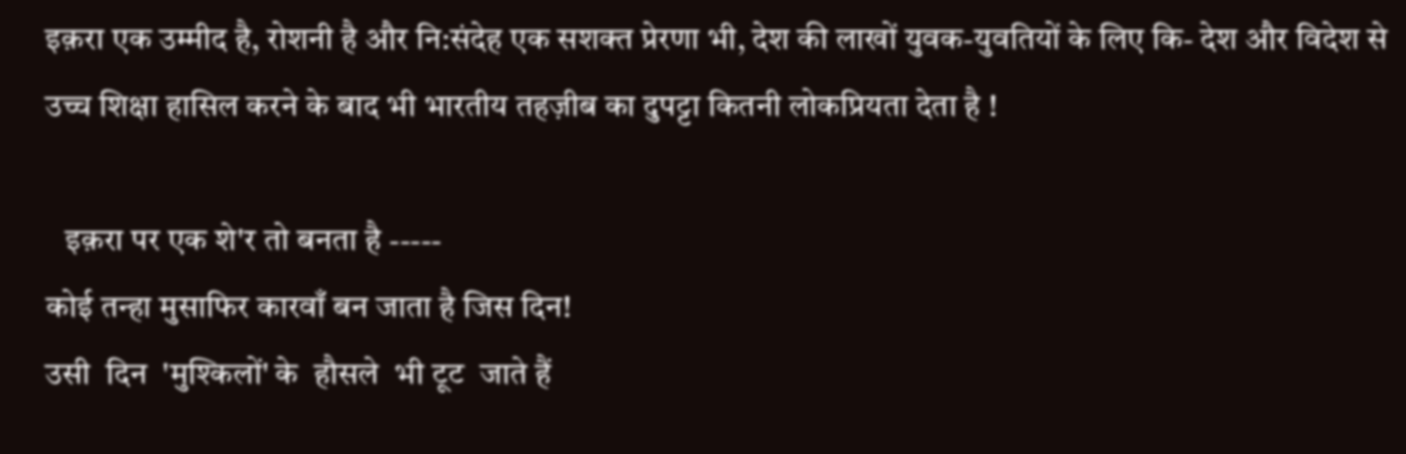इक़रा एक उम्मीद है, रोशनी है और नि:संदेह एक सशक्त प्रेरणा भी, देश की लाखों युवक-युवतियों के लिए कि- देश और विदेश से उच्च शिक्षा हासिल करने के बाद भी भारतीय तहज़ीब का दुपट्टा कितनी लोकप्रियता देता है !

   इक़रा पर एक शे'र तो बनता है -----
कोई तन्हा मुसाफिर कारवाँ बन जाता है जिस दिन!
उसी  दिन  'मुश्किलों' के  हौसले  भी टूट  जाते हैं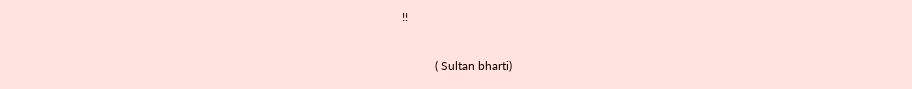!!

           ( Sultan bharti)